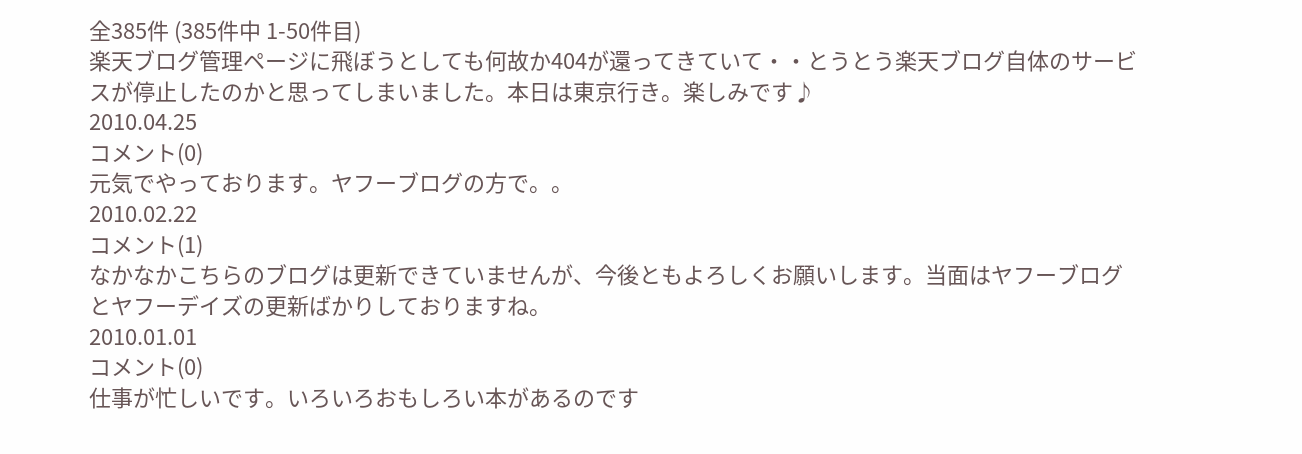全385件 (385件中 1-50件目)
楽天ブログ管理ページに飛ぼうとしても何故か404が還ってきていて・・とうとう楽天ブログ自体のサービスが停止したのかと思ってしまいました。本日は東京行き。楽しみです♪
2010.04.25
コメント(0)
元気でやっております。ヤフーブログの方で。。
2010.02.22
コメント(1)
なかなかこちらのブログは更新できていませんが、今後ともよろしくお願いします。当面はヤフーブログとヤフーデイズの更新ばかりしておりますね。
2010.01.01
コメント(0)
仕事が忙しいです。いろいろおもしろい本があるのです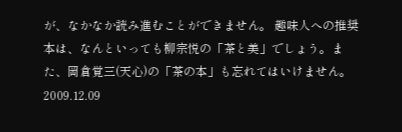が、なかなか読み進むことができません。 趣味人への推奨本は、なんといっても柳宗悦の「茶と美」でしょう。また、岡倉覚三(天心)の「茶の本」も忘れてはいけません。
2009.12.09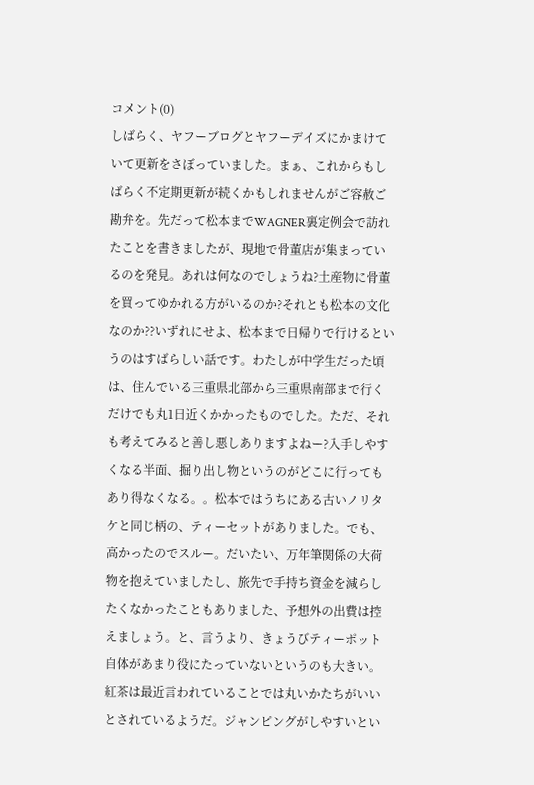コメント(0)
しばらく、ヤフーブログとヤフーデイズにかまけていて更新をさぼっていました。まぁ、これからもしばらく不定期更新が続くかもしれませんがご容赦ご勘弁を。先だって松本までWAGNER裏定例会で訪れたことを書きましたが、現地で骨董店が集まっているのを発見。あれは何なのでしょうね?土産物に骨董を買ってゆかれる方がいるのか?それとも松本の文化なのか??いずれにせよ、松本まで日帰りで行けるというのはすばらしい話です。わたしが中学生だった頃は、住んでいる三重県北部から三重県南部まで行くだけでも丸1日近くかかったものでした。ただ、それも考えてみると善し悪しありますよねー?入手しやすくなる半面、掘り出し物というのがどこに行ってもあり得なくなる。。松本ではうちにある古いノリタケと同じ柄の、ティーセットがありました。でも、高かったのでスルー。だいたい、万年筆関係の大荷物を抱えていましたし、旅先で手持ち資金を減らしたくなかったこともありました、予想外の出費は控えましょう。と、言うより、きょうびティーポット自体があまり役にたっていないというのも大きい。紅茶は最近言われていることでは丸いかたちがいいとされているようだ。ジャンピングがしやすいとい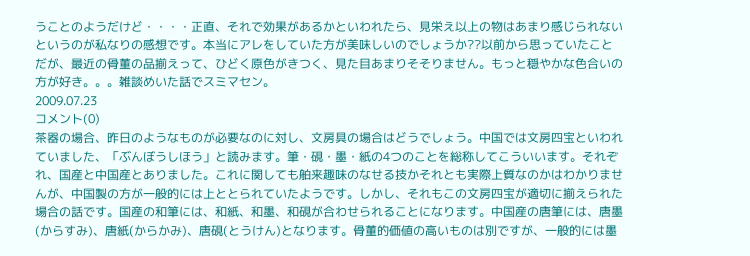うことのようだけど・・・・正直、それで効果があるかといわれたら、見栄え以上の物はあまり感じられないというのが私なりの感想です。本当にアレをしていた方が美味しいのでしょうか??以前から思っていたことだが、最近の骨董の品揃えって、ひどく原色がきつく、見た目あまりそそりません。もっと穏やかな色合いの方が好き。。。雑談めいた話でスミマセン。
2009.07.23
コメント(0)
茶器の場合、昨日のようなものが必要なのに対し、文房具の場合はどうでしょう。中国では文房四宝といわれていました、「ぶんぼうしほう」と読みます。筆・硯・墨・紙の4つのことを総称してこういいます。それぞれ、国産と中国産とありました。これに関しても舶来趣味のなせる技かそれとも実際上質なのかはわかりませんが、中国製の方が一般的には上ととられていたようです。しかし、それもこの文房四宝が適切に揃えられた場合の話です。国産の和筆には、和紙、和墨、和硯が合わせられることになります。中国産の唐筆には、唐墨(からすみ)、唐紙(からかみ)、唐硯(とうけん)となります。骨董的価値の高いものは別ですが、一般的には墨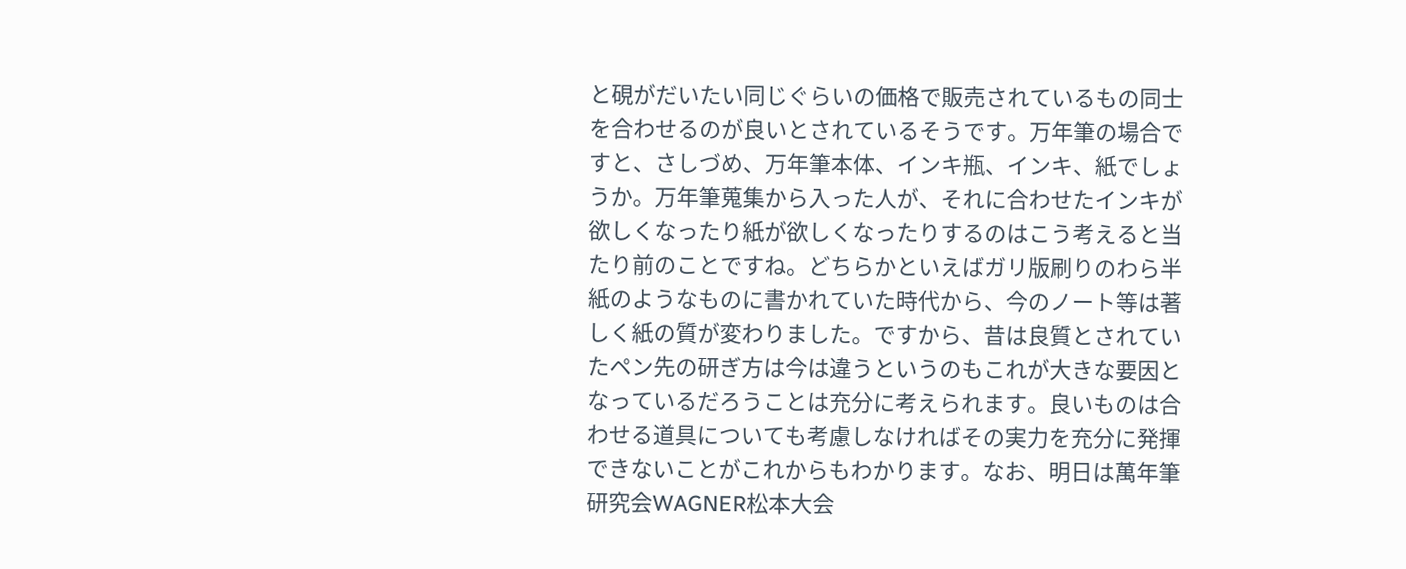と硯がだいたい同じぐらいの価格で販売されているもの同士を合わせるのが良いとされているそうです。万年筆の場合ですと、さしづめ、万年筆本体、インキ瓶、インキ、紙でしょうか。万年筆蒐集から入った人が、それに合わせたインキが欲しくなったり紙が欲しくなったりするのはこう考えると当たり前のことですね。どちらかといえばガリ版刷りのわら半紙のようなものに書かれていた時代から、今のノート等は著しく紙の質が変わりました。ですから、昔は良質とされていたペン先の研ぎ方は今は違うというのもこれが大きな要因となっているだろうことは充分に考えられます。良いものは合わせる道具についても考慮しなければその実力を充分に発揮できないことがこれからもわかります。なお、明日は萬年筆研究会WAGNER松本大会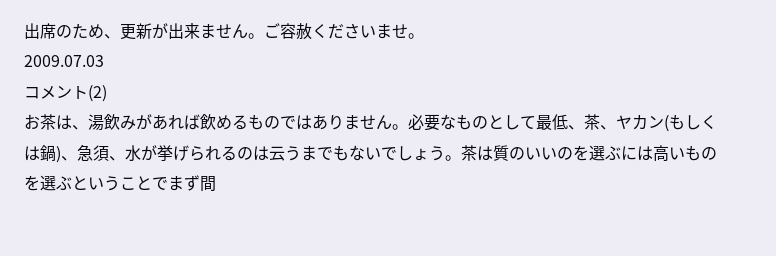出席のため、更新が出来ません。ご容赦くださいませ。
2009.07.03
コメント(2)
お茶は、湯飲みがあれば飲めるものではありません。必要なものとして最低、茶、ヤカン(もしくは鍋)、急須、水が挙げられるのは云うまでもないでしょう。茶は質のいいのを選ぶには高いものを選ぶということでまず間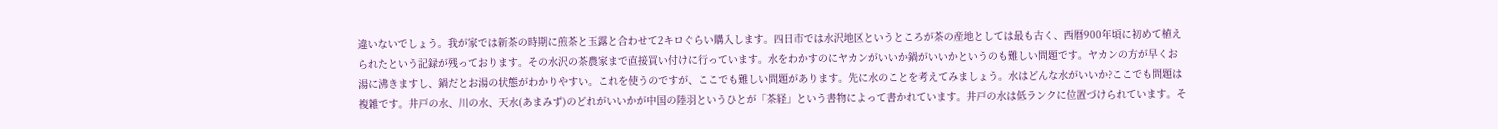違いないでしょう。我が家では新茶の時期に煎茶と玉露と合わせて2キロぐらい購入します。四日市では水沢地区というところが茶の産地としては最も古く、西暦900年頃に初めて植えられたという記録が残っております。その水沢の茶農家まで直接買い付けに行っています。水をわかすのにヤカンがいいか鍋がいいかというのも難しい問題です。ヤカンの方が早くお湯に沸きますし、鍋だとお湯の状態がわかりやすい。これを使うのですが、ここでも難しい問題があります。先に水のことを考えてみましょう。水はどんな水がいいか?ここでも問題は複雑です。井戸の水、川の水、天水(あまみず)のどれがいいかが中国の陸羽というひとが「茶経」という書物によって書かれています。井戸の水は低ランクに位置づけられています。そ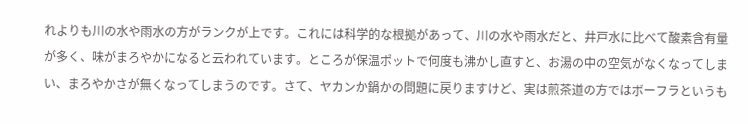れよりも川の水や雨水の方がランクが上です。これには科学的な根拠があって、川の水や雨水だと、井戸水に比べて酸素含有量が多く、味がまろやかになると云われています。ところが保温ポットで何度も沸かし直すと、お湯の中の空気がなくなってしまい、まろやかさが無くなってしまうのです。さて、ヤカンか鍋かの問題に戻りますけど、実は煎茶道の方ではボーフラというも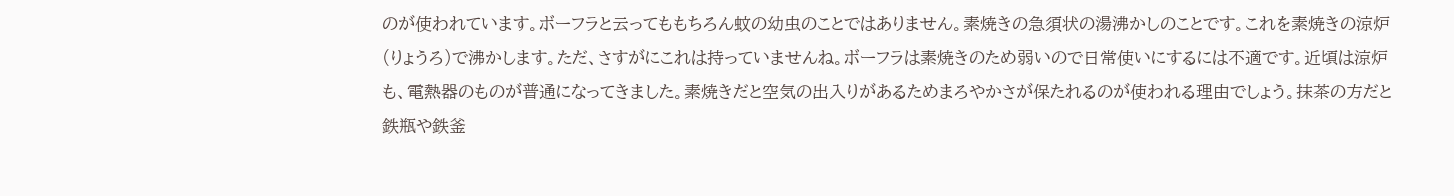のが使われています。ボーフラと云ってももちろん蚊の幼虫のことではありません。素焼きの急須状の湯沸かしのことです。これを素焼きの涼炉(りょうろ)で沸かします。ただ、さすがにこれは持っていませんね。ボーフラは素焼きのため弱いので日常使いにするには不適です。近頃は涼炉も、電熱器のものが普通になってきました。素焼きだと空気の出入りがあるためまろやかさが保たれるのが使われる理由でしょう。抹茶の方だと鉄瓶や鉄釜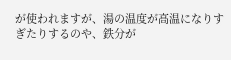が使われますが、湯の温度が高温になりすぎたりするのや、鉄分が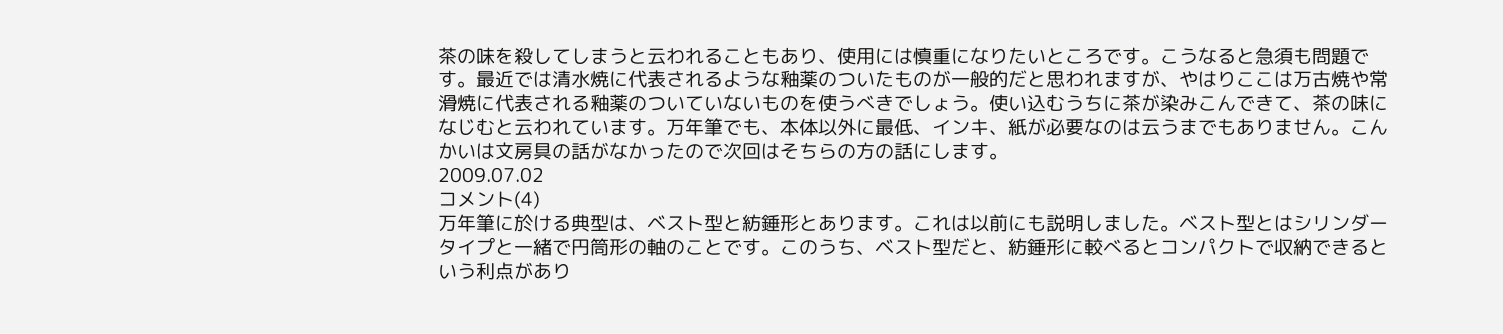茶の味を殺してしまうと云われることもあり、使用には慎重になりたいところです。こうなると急須も問題です。最近では清水焼に代表されるような釉薬のついたものが一般的だと思われますが、やはりここは万古焼や常滑焼に代表される釉薬のついていないものを使うべきでしょう。使い込むうちに茶が染みこんできて、茶の味になじむと云われています。万年筆でも、本体以外に最低、インキ、紙が必要なのは云うまでもありません。こんかいは文房具の話がなかったので次回はそちらの方の話にします。
2009.07.02
コメント(4)
万年筆に於ける典型は、ベスト型と紡錘形とあります。これは以前にも説明しました。ベスト型とはシリンダータイプと一緒で円筒形の軸のことです。このうち、ベスト型だと、紡錘形に較べるとコンパクトで収納できるという利点があり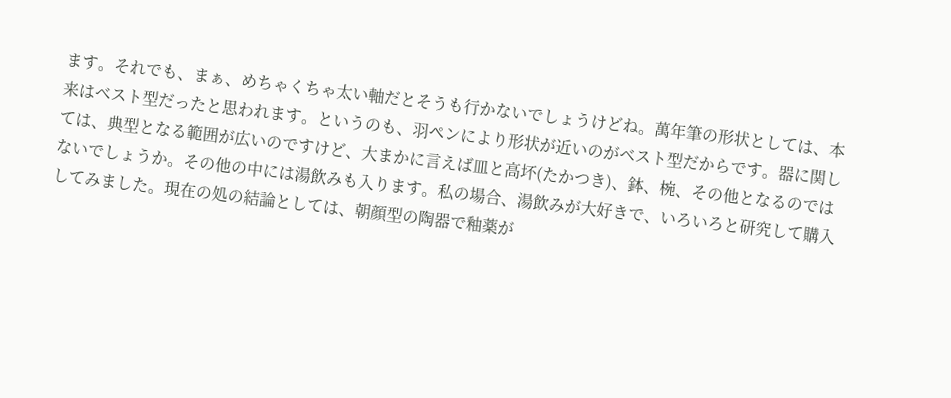ます。それでも、まぁ、めちゃくちゃ太い軸だとそうも行かないでしょうけどね。萬年筆の形状としては、本来はベスト型だったと思われます。というのも、羽ペンにより形状が近いのがベスト型だからです。器に関しては、典型となる範囲が広いのですけど、大まかに言えば皿と高坏(たかつき)、鉢、椀、その他となるのではないでしょうか。その他の中には湯飲みも入ります。私の場合、湯飲みが大好きで、いろいろと研究して購入してみました。現在の処の結論としては、朝顔型の陶器で釉薬が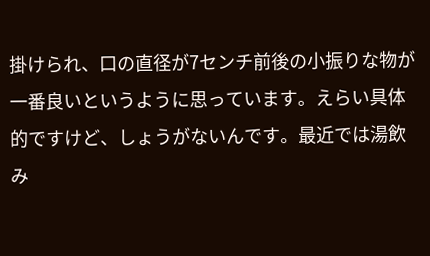掛けられ、口の直径が7センチ前後の小振りな物が一番良いというように思っています。えらい具体的ですけど、しょうがないんです。最近では湯飲み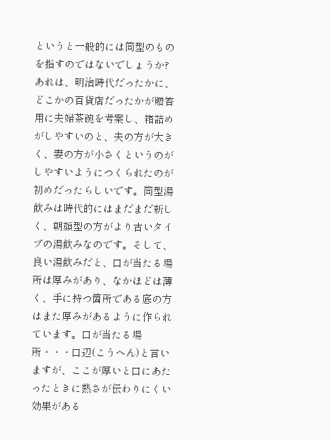というと一般的には筒型のものを指すのではないでしょうか?あれは、明治時代だったかに、どこかの百貨店だったかが贈答用に夫婦茶碗を考案し、箱詰めがしやすいのと、夫の方が大きく、妻の方が小さくというのがしやすいようにつくられたのが初めだったらしいです。筒型湯飲みは時代的にはまだまだ新しく、朝顔型の方がより古いタイプの湯飲みなのです。そして、良い湯飲みだと、口が当たる場所は厚みがあり、なかほどは薄く、手に持つ箇所である底の方はまた厚みがあるように作られています。口が当たる場所・・・口辺(こうへん)と言いますが、ここが厚いと口にあたったときに熱さが伝わりにくい効果がある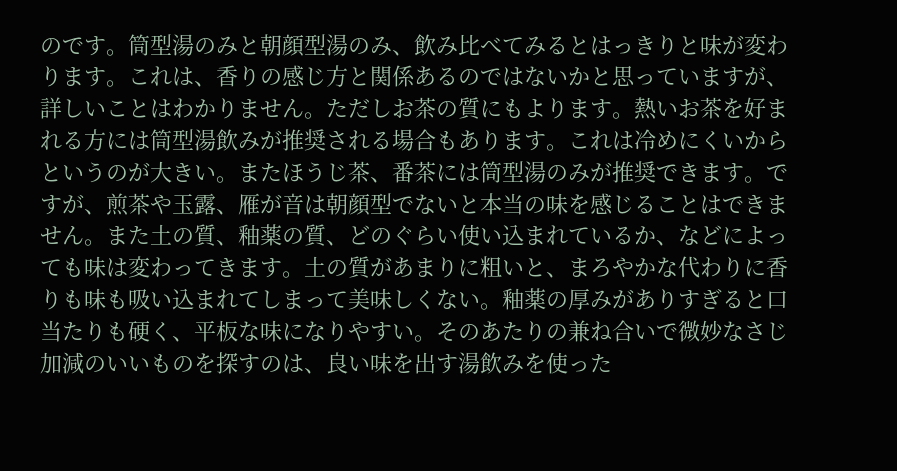のです。筒型湯のみと朝顔型湯のみ、飲み比べてみるとはっきりと味が変わります。これは、香りの感じ方と関係あるのではないかと思っていますが、詳しいことはわかりません。ただしお茶の質にもよります。熱いお茶を好まれる方には筒型湯飲みが推奨される場合もあります。これは冷めにくいからというのが大きい。またほうじ茶、番茶には筒型湯のみが推奨できます。ですが、煎茶や玉露、雁が音は朝顔型でないと本当の味を感じることはできません。また土の質、釉薬の質、どのぐらい使い込まれているか、などによっても味は変わってきます。土の質があまりに粗いと、まろやかな代わりに香りも味も吸い込まれてしまって美味しくない。釉薬の厚みがありすぎると口当たりも硬く、平板な味になりやすい。そのあたりの兼ね合いで微妙なさじ加減のいいものを探すのは、良い味を出す湯飲みを使った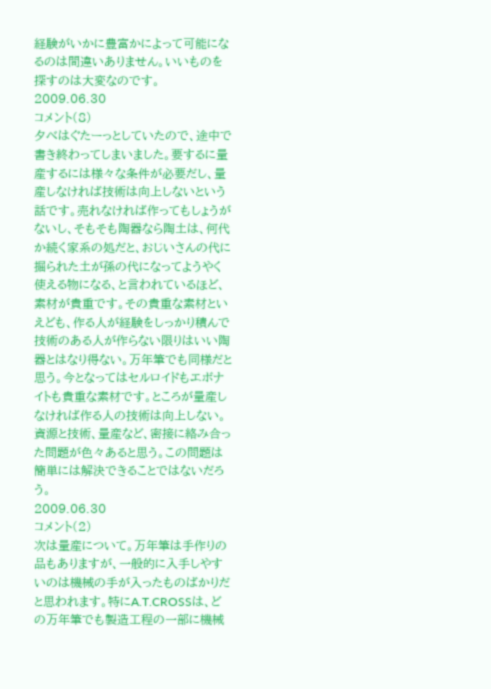経験がいかに豊富かによって可能になるのは間違いありません。いいものを探すのは大変なのです。
2009.06.30
コメント(8)
夕べはぐたーっとしていたので、途中で書き終わってしまいました。要するに量産するには様々な条件が必要だし、量産しなければ技術は向上しないという話です。売れなければ作ってもしょうがないし、そもそも陶器なら陶土は、何代か続く家系の処だと、おじいさんの代に掘られた土が孫の代になってようやく使える物になる、と言われているほど、素材が貴重です。その貴重な素材といえども、作る人が経験をしっかり積んで技術のある人が作らない限りはいい陶器とはなり得ない。万年筆でも同様だと思う。今となってはセルロイドもエボナイトも貴重な素材です。ところが量産しなければ作る人の技術は向上しない。資源と技術、量産など、密接に絡み合った問題が色々あると思う。この問題は簡単には解決できることではないだろう。
2009.06.30
コメント(2)
次は量産について。万年筆は手作りの品もありますが、一般的に入手しやすいのは機械の手が入ったものばかりだと思われます。特にA.T.CROSSは、どの万年筆でも製造工程の一部に機械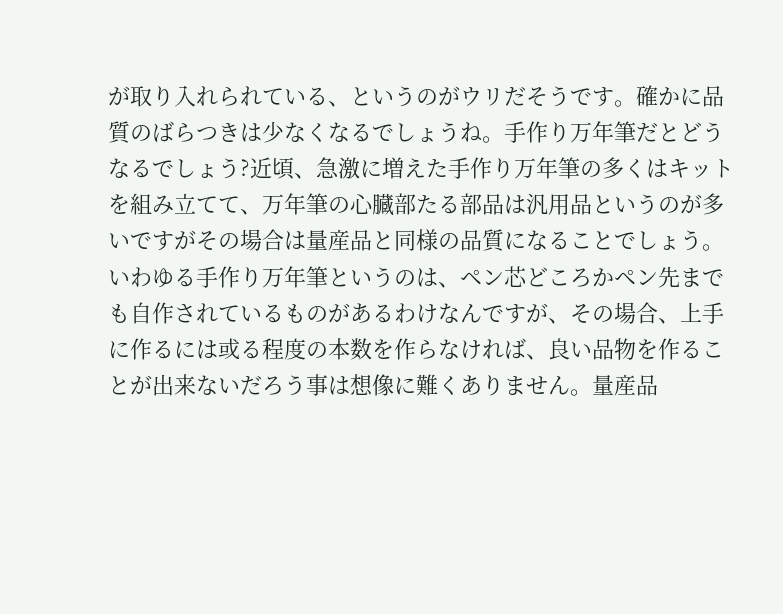が取り入れられている、というのがウリだそうです。確かに品質のばらつきは少なくなるでしょうね。手作り万年筆だとどうなるでしょう?近頃、急激に増えた手作り万年筆の多くはキットを組み立てて、万年筆の心臓部たる部品は汎用品というのが多いですがその場合は量産品と同様の品質になることでしょう。いわゆる手作り万年筆というのは、ペン芯どころかペン先までも自作されているものがあるわけなんですが、その場合、上手に作るには或る程度の本数を作らなければ、良い品物を作ることが出来ないだろう事は想像に難くありません。量産品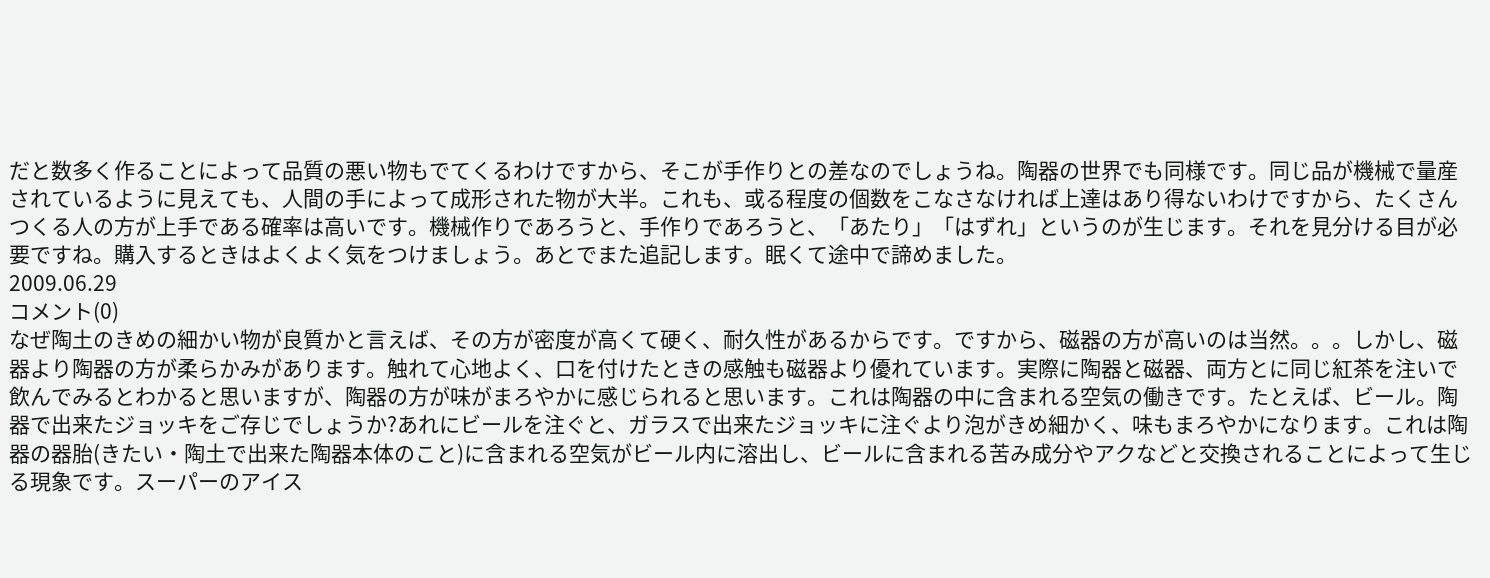だと数多く作ることによって品質の悪い物もでてくるわけですから、そこが手作りとの差なのでしょうね。陶器の世界でも同様です。同じ品が機械で量産されているように見えても、人間の手によって成形された物が大半。これも、或る程度の個数をこなさなければ上達はあり得ないわけですから、たくさんつくる人の方が上手である確率は高いです。機械作りであろうと、手作りであろうと、「あたり」「はずれ」というのが生じます。それを見分ける目が必要ですね。購入するときはよくよく気をつけましょう。あとでまた追記します。眠くて途中で諦めました。
2009.06.29
コメント(0)
なぜ陶土のきめの細かい物が良質かと言えば、その方が密度が高くて硬く、耐久性があるからです。ですから、磁器の方が高いのは当然。。。しかし、磁器より陶器の方が柔らかみがあります。触れて心地よく、口を付けたときの感触も磁器より優れています。実際に陶器と磁器、両方とに同じ紅茶を注いで飲んでみるとわかると思いますが、陶器の方が味がまろやかに感じられると思います。これは陶器の中に含まれる空気の働きです。たとえば、ビール。陶器で出来たジョッキをご存じでしょうか?あれにビールを注ぐと、ガラスで出来たジョッキに注ぐより泡がきめ細かく、味もまろやかになります。これは陶器の器胎(きたい・陶土で出来た陶器本体のこと)に含まれる空気がビール内に溶出し、ビールに含まれる苦み成分やアクなどと交換されることによって生じる現象です。スーパーのアイス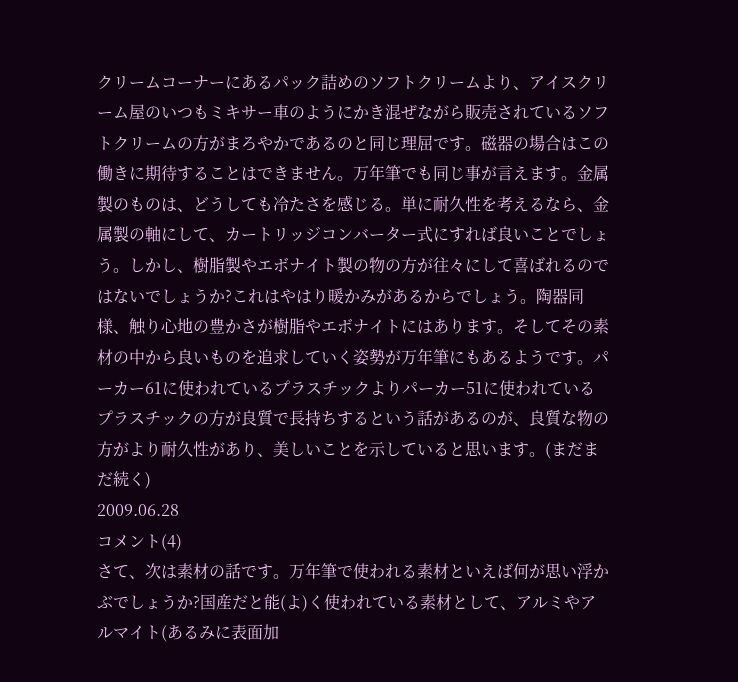クリームコーナーにあるパック詰めのソフトクリームより、アイスクリーム屋のいつもミキサー車のようにかき混ぜながら販売されているソフトクリームの方がまろやかであるのと同じ理屈です。磁器の場合はこの働きに期待することはできません。万年筆でも同じ事が言えます。金属製のものは、どうしても冷たさを感じる。単に耐久性を考えるなら、金属製の軸にして、カートリッジコンバーター式にすれば良いことでしょう。しかし、樹脂製やエボナイト製の物の方が往々にして喜ばれるのではないでしょうか?これはやはり暖かみがあるからでしょう。陶器同様、触り心地の豊かさが樹脂やエボナイトにはあります。そしてその素材の中から良いものを追求していく姿勢が万年筆にもあるようです。パーカー61に使われているプラスチックよりパーカー51に使われているプラスチックの方が良質で長持ちするという話があるのが、良質な物の方がより耐久性があり、美しいことを示していると思います。(まだまだ続く)
2009.06.28
コメント(4)
さて、次は素材の話です。万年筆で使われる素材といえば何が思い浮かぶでしょうか?国産だと能(よ)く使われている素材として、アルミやアルマイト(あるみに表面加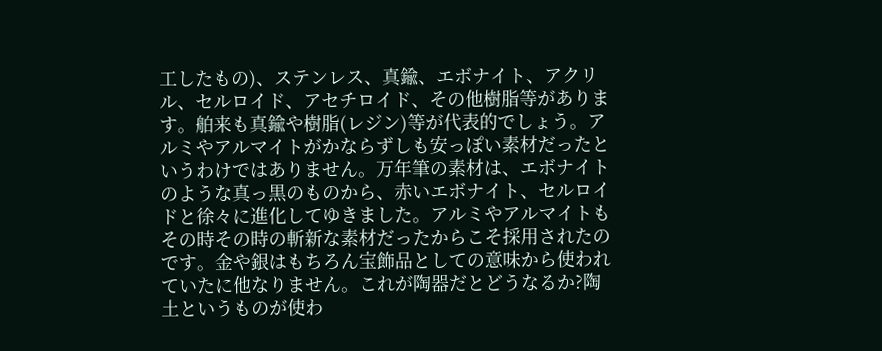工したもの)、ステンレス、真鍮、エボナイト、アクリル、セルロイド、アセチロイド、その他樹脂等があります。舶来も真鍮や樹脂(レジン)等が代表的でしょう。アルミやアルマイトがかならずしも安っぽい素材だったというわけではありません。万年筆の素材は、エボナイトのような真っ黒のものから、赤いエボナイト、セルロイドと徐々に進化してゆきました。アルミやアルマイトもその時その時の斬新な素材だったからこそ採用されたのです。金や銀はもちろん宝飾品としての意味から使われていたに他なりません。これが陶器だとどうなるか?陶土というものが使わ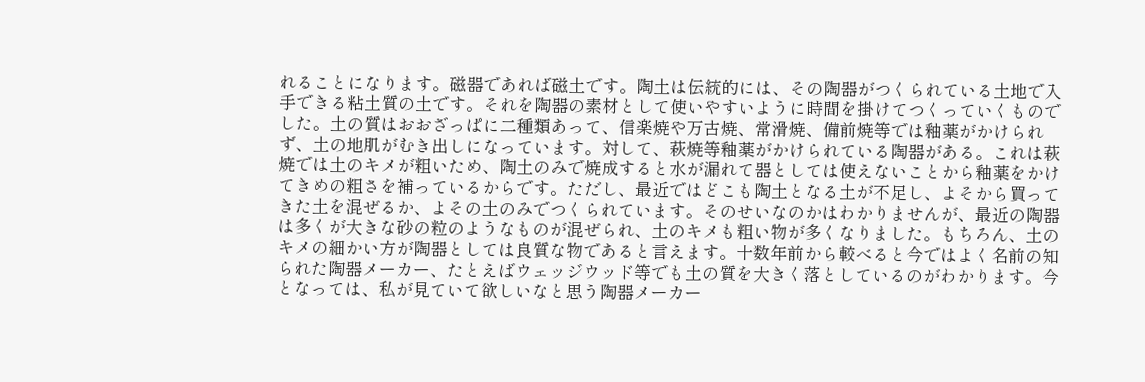れることになります。磁器であれば磁土です。陶土は伝統的には、その陶器がつくられている土地で入手できる粘土質の土です。それを陶器の素材として使いやすいように時間を掛けてつくっていくものでした。土の質はおおざっぱに二種類あって、信楽焼や万古焼、常滑焼、備前焼等では釉薬がかけられず、土の地肌がむき出しになっています。対して、萩焼等釉薬がかけられている陶器がある。これは萩焼では土のキメが粗いため、陶土のみで焼成すると水が漏れて器としては使えないことから釉薬をかけてきめの粗さを補っているからです。ただし、最近ではどこも陶土となる土が不足し、よそから買ってきた土を混ぜるか、よその土のみでつくられています。そのせいなのかはわかりませんが、最近の陶器は多くが大きな砂の粒のようなものが混ぜられ、土のキメも粗い物が多くなりました。もちろん、土のキメの細かい方が陶器としては良質な物であると言えます。十数年前から較べると今ではよく名前の知られた陶器メーカー、たとえばウェッジウッド等でも土の質を大きく落としているのがわかります。今となっては、私が見ていて欲しいなと思う陶器メーカー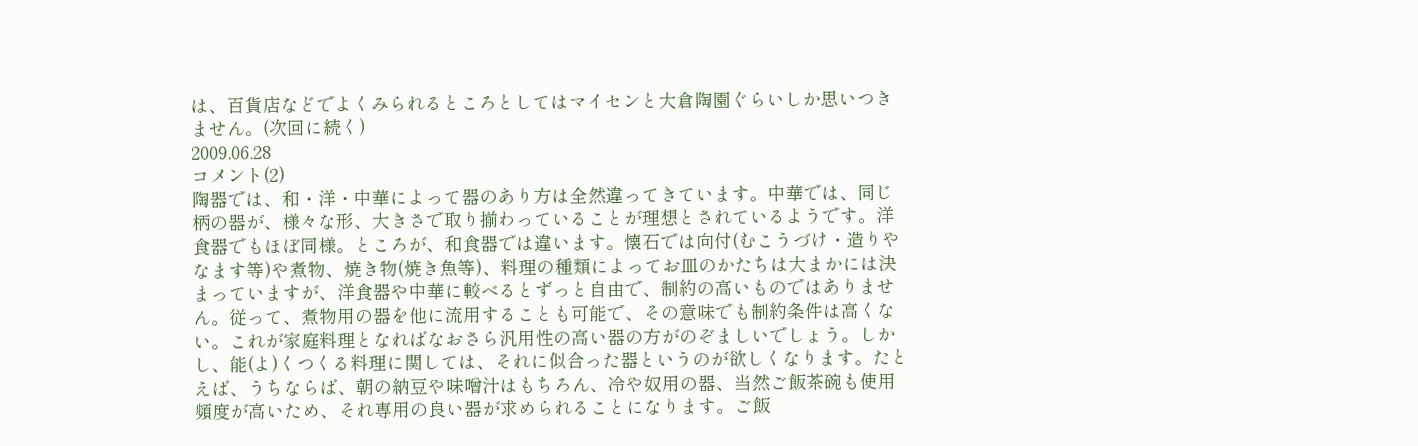は、百貨店などでよくみられるところとしてはマイセンと大倉陶園ぐらいしか思いつきません。(次回に続く)
2009.06.28
コメント(2)
陶器では、和・洋・中華によって器のあり方は全然違ってきています。中華では、同じ柄の器が、様々な形、大きさで取り揃わっていることが理想とされているようです。洋食器でもほぼ同様。ところが、和食器では違います。懐石では向付(むこうづけ・造りやなます等)や煮物、焼き物(焼き魚等)、料理の種類によってお皿のかたちは大まかには決まっていますが、洋食器や中華に較べるとずっと自由で、制約の高いものではありません。従って、煮物用の器を他に流用することも可能で、その意味でも制約条件は高くない。これが家庭料理となればなおさら汎用性の高い器の方がのぞましいでしょう。しかし、能(よ)くつくる料理に関しては、それに似合った器というのが欲しくなります。たとえば、うちならば、朝の納豆や味噌汁はもちろん、冷や奴用の器、当然ご飯茶碗も使用頻度が高いため、それ専用の良い器が求められることになります。ご飯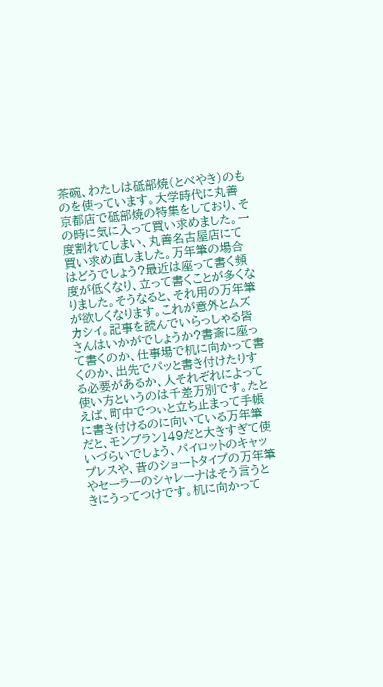茶碗、わたしは砥部焼(とべやき)のものを使っています。大学時代に丸善京都店で砥部焼の特集をしており、その時に気に入って買い求めました。一度割れてしまい、丸善名古屋店にて買い求め直しました。万年筆の場合はどうでしょう?最近は座って書く頻度が低くなり、立って書くことが多くなりました。そうなると、それ用の万年筆が欲しくなります。これが意外とムズカシイ。記事を読んでいらっしゃる皆さんはいかがでしょうか?書斎に座って書くのか、仕事場で机に向かって書くのか、出先でパッと書き付けたりする必要があるか、人それぞれによって使い方というのは千差万別です。たとえば、町中でつぃと立ち止まって手帳に書き付けるのに向いている万年筆だと、モンブラン149だと大きすぎて使いづらいでしょう、パイロットのキャップレスや、昔のショートタイプの万年筆やセーラーのシャレーナはそう言うときにうってつけです。机に向かって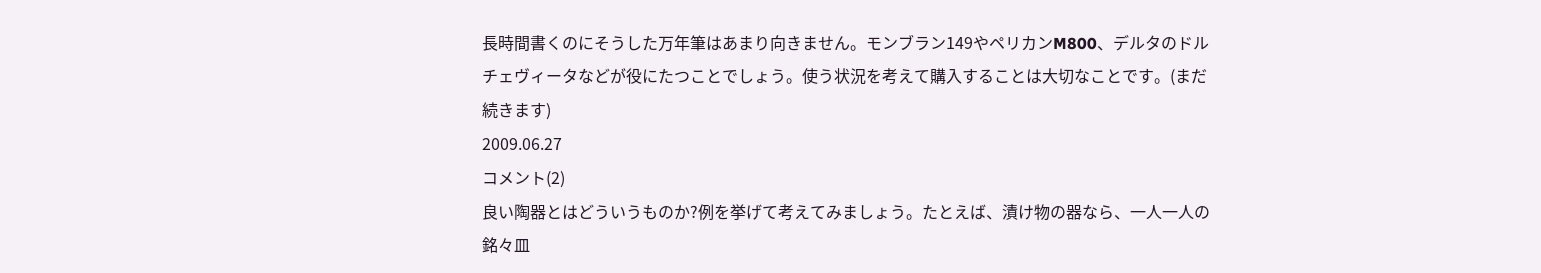長時間書くのにそうした万年筆はあまり向きません。モンブラン149やペリカンM800、デルタのドルチェヴィータなどが役にたつことでしょう。使う状況を考えて購入することは大切なことです。(まだ続きます)
2009.06.27
コメント(2)
良い陶器とはどういうものか?例を挙げて考えてみましょう。たとえば、漬け物の器なら、一人一人の銘々皿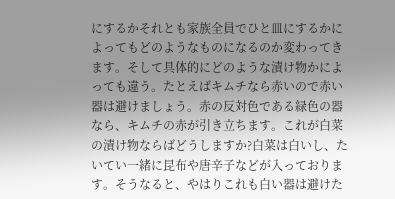にするかそれとも家族全員でひと皿にするかによってもどのようなものになるのか変わってきます。そして具体的にどのような漬け物かによっても違う。たとえばキムチなら赤いので赤い器は避けましょう。赤の反対色である緑色の器なら、キムチの赤が引き立ちます。これが白菜の漬け物ならばどうしますか?白菜は白いし、たいてい一緒に昆布や唐辛子などが入っております。そうなると、やはりこれも白い器は避けた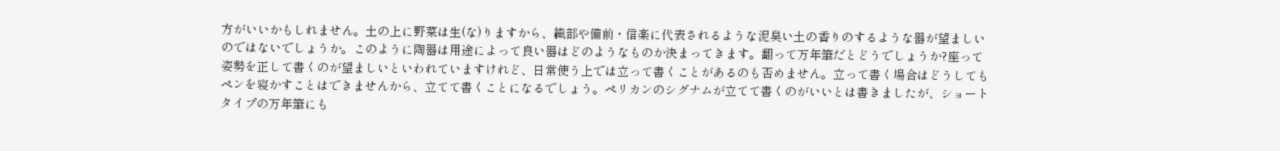方がいいかもしれません。土の上に野菜は生(な)りますから、織部や備前・信楽に代表されるような泥臭い土の香りのするような器が望ましいのではないでしょうか。このように陶器は用途によって良い器はどのようなものか決まってきます。翻って万年筆だとどうでしょうか?座って姿勢を正して書くのが望ましいといわれていますけれど、日常使う上では立って書くことがあるのも否めません。立って書く場合はどうしてもペンを寝かすことはできませんから、立てて書くことになるでしょう。ペリカンのシグナムが立てて書くのがいいとは書きましたが、ショートタイプの万年筆にも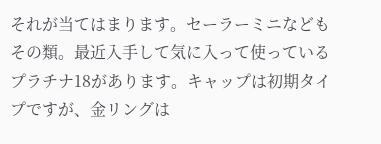それが当てはまります。セーラーミニなどもその類。最近入手して気に入って使っているプラチナ18があります。キャップは初期タイプですが、金リングは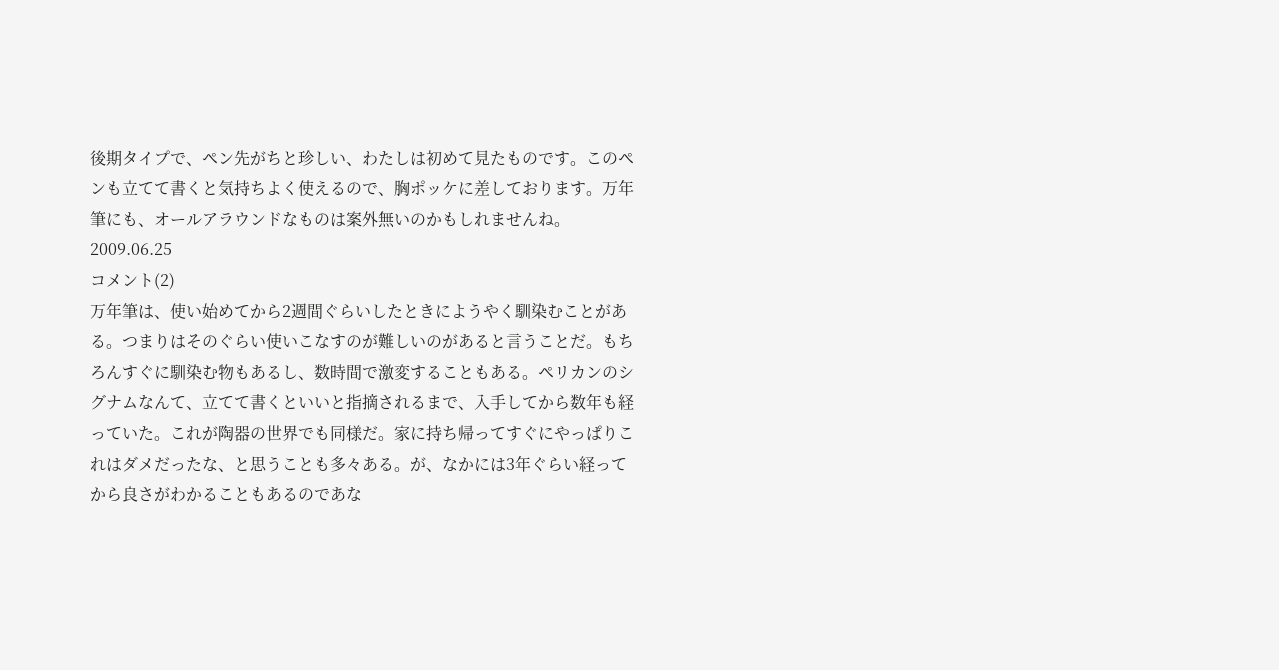後期タイプで、ペン先がちと珍しい、わたしは初めて見たものです。このペンも立てて書くと気持ちよく使えるので、胸ポッケに差しております。万年筆にも、オールアラウンドなものは案外無いのかもしれませんね。
2009.06.25
コメント(2)
万年筆は、使い始めてから2週間ぐらいしたときにようやく馴染むことがある。つまりはそのぐらい使いこなすのが難しいのがあると言うことだ。もちろんすぐに馴染む物もあるし、数時間で激変することもある。ペリカンのシグナムなんて、立てて書くといいと指摘されるまで、入手してから数年も経っていた。これが陶器の世界でも同様だ。家に持ち帰ってすぐにやっぱりこれはダメだったな、と思うことも多々ある。が、なかには3年ぐらい経ってから良さがわかることもあるのであな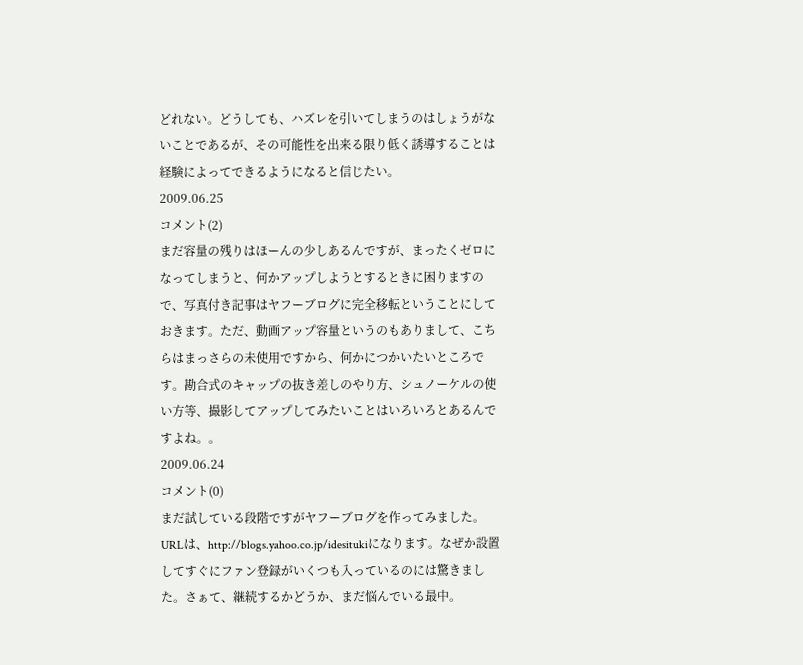どれない。どうしても、ハズレを引いてしまうのはしょうがないことであるが、その可能性を出来る限り低く誘導することは経験によってできるようになると信じたい。
2009.06.25
コメント(2)
まだ容量の残りはほーんの少しあるんですが、まったくゼロになってしまうと、何かアップしようとするときに困りますので、写真付き記事はヤフーブログに完全移転ということにしておきます。ただ、動画アップ容量というのもありまして、こちらはまっさらの未使用ですから、何かにつかいたいところです。勘合式のキャップの抜き差しのやり方、シュノーケルの使い方等、撮影してアップしてみたいことはいろいろとあるんですよね。。
2009.06.24
コメント(0)
まだ試している段階ですがヤフーブログを作ってみました。URLは、http://blogs.yahoo.co.jp/idesitukiになります。なぜか設置してすぐにファン登録がいくつも入っているのには驚きました。さぁて、継続するかどうか、まだ悩んでいる最中。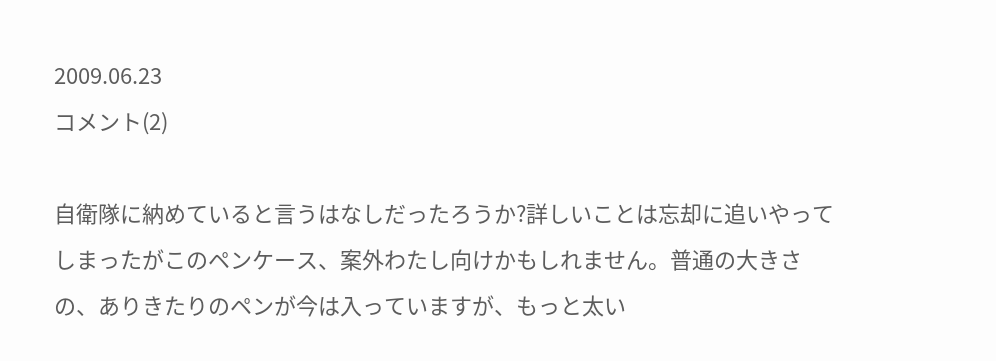2009.06.23
コメント(2)

自衛隊に納めていると言うはなしだったろうか?詳しいことは忘却に追いやってしまったがこのペンケース、案外わたし向けかもしれません。普通の大きさの、ありきたりのペンが今は入っていますが、もっと太い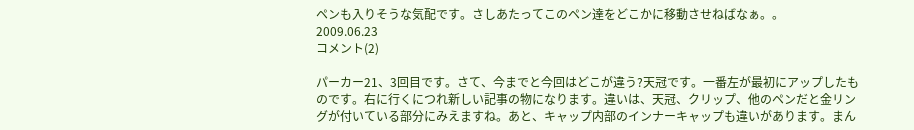ペンも入りそうな気配です。さしあたってこのペン達をどこかに移動させねばなぁ。。
2009.06.23
コメント(2)

パーカー21、3回目です。さて、今までと今回はどこが違う?天冠です。一番左が最初にアップしたものです。右に行くにつれ新しい記事の物になります。違いは、天冠、クリップ、他のペンだと金リングが付いている部分にみえますね。あと、キャップ内部のインナーキャップも違いがあります。まん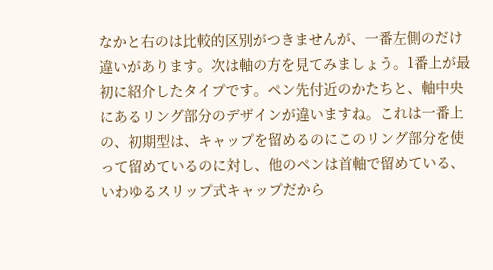なかと右のは比較的区別がつきませんが、一番左側のだけ違いがあります。次は軸の方を見てみましょう。1番上が最初に紹介したタイプです。ペン先付近のかたちと、軸中央にあるリング部分のデザインが違いますね。これは一番上の、初期型は、キャップを留めるのにこのリング部分を使って留めているのに対し、他のペンは首軸で留めている、いわゆるスリップ式キャップだから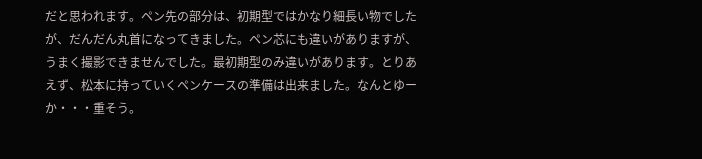だと思われます。ペン先の部分は、初期型ではかなり細長い物でしたが、だんだん丸首になってきました。ペン芯にも違いがありますが、うまく撮影できませんでした。最初期型のみ違いがあります。とりあえず、松本に持っていくペンケースの準備は出来ました。なんとゆーか・・・重そう。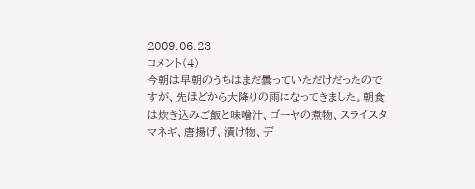2009.06.23
コメント(4)
今朝は早朝のうちはまだ曇っていただけだったのですが、先ほどから大降りの雨になってきました。朝食は炊き込みご飯と味噌汁、ゴーヤの煮物、スライスタマネギ、唐揚げ、漬け物、デ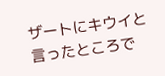ザートにキウイと言ったところで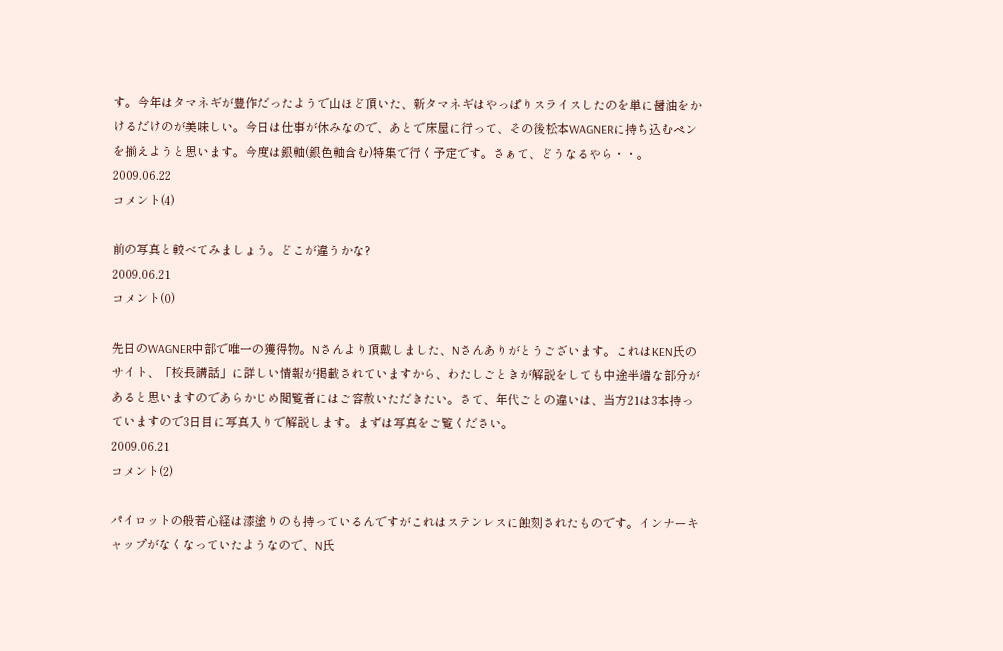す。今年はタマネギが豊作だったようで山ほど頂いた、新タマネギはやっぱりスライスしたのを単に醤油をかけるだけのが美味しい。今日は仕事が休みなので、あとで床屋に行って、その後松本WAGNERに持ち込むペンを揃えようと思います。今度は銀軸(銀色軸含む)特集で行く予定です。さぁて、どうなるやら・・。
2009.06.22
コメント(4)

前の写真と較べてみましょう。どこが違うかな?
2009.06.21
コメント(0)

先日のWAGNER中部で唯一の獲得物。Nさんより頂戴しました、Nさんありがとうございます。これはKEN氏のサイト、「校長講話」に詳しい情報が掲載されていますから、わたしごときが解説をしても中途半端な部分があると思いますのであらかじめ閲覧者にはご容赦いただきたい。さて、年代ごとの違いは、当方21は3本持っていますので3日目に写真入りで解説します。まずは写真をご覧ください。
2009.06.21
コメント(2)

パイロットの般若心経は漆塗りのも持っているんですがこれはステンレスに蝕刻されたものです。インナーキャップがなくなっていたようなので、N氏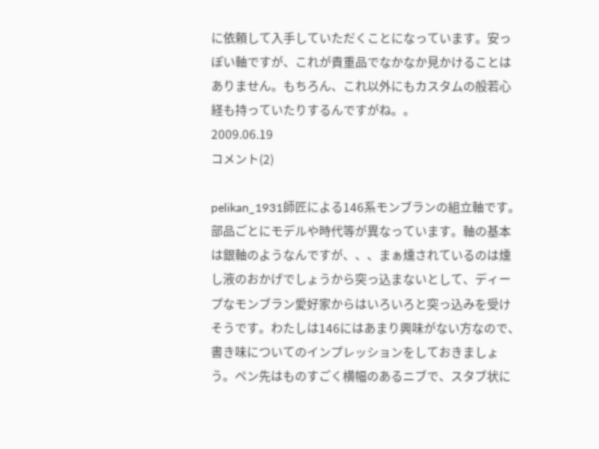に依頼して入手していただくことになっています。安っぽい軸ですが、これが貴重品でなかなか見かけることはありません。もちろん、これ以外にもカスタムの般若心経も持っていたりするんですがね。。
2009.06.19
コメント(2)

pelikan_1931師匠による146系モンブランの組立軸です。部品ごとにモデルや時代等が異なっています。軸の基本は銀軸のようなんですが、、、まぁ燻されているのは燻し液のおかげでしょうから突っ込まないとして、ディープなモンブラン愛好家からはいろいろと突っ込みを受けそうです。わたしは146にはあまり興味がない方なので、書き味についてのインプレッションをしておきましょう。ペン先はものすごく横幅のあるニブで、スタブ状に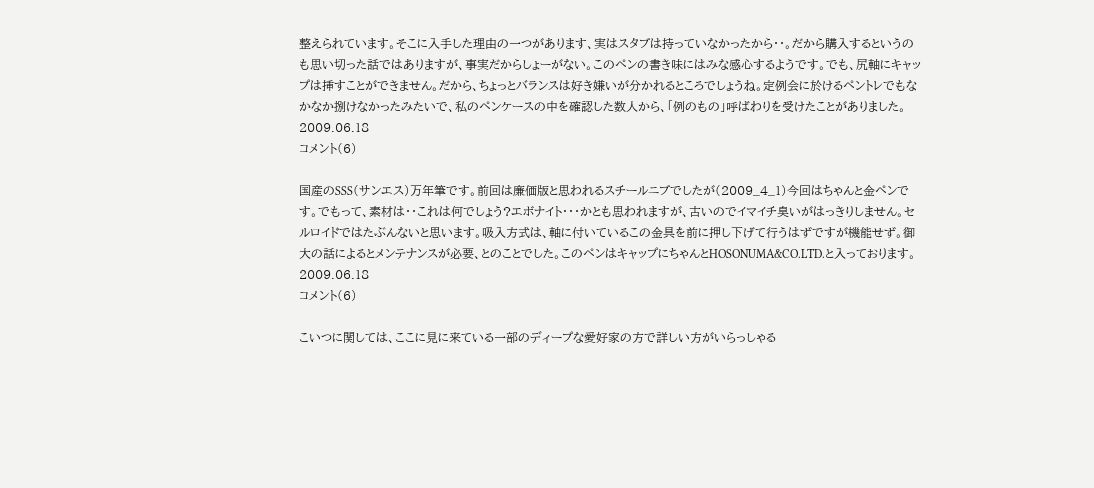整えられています。そこに入手した理由の一つがあります、実はスタブは持っていなかったから・・。だから購入するというのも思い切った話ではありますが、事実だからしょーがない。このペンの書き味にはみな感心するようです。でも、尻軸にキャップは挿すことができません。だから、ちょっとバランスは好き嫌いが分かれるところでしょうね。定例会に於けるペントレでもなかなか捌けなかったみたいで、私のペンケースの中を確認した数人から、「例のもの」呼ばわりを受けたことがありました。
2009.06.18
コメント(6)

国産のSSS(サンエス)万年筆です。前回は廉価版と思われるスチールニブでしたが(2009_4_1)今回はちゃんと金ペンです。でもって、素材は・・これは何でしょう?エボナイト・・・かとも思われますが、古いのでイマイチ臭いがはっきりしません。セルロイドではたぶんないと思います。吸入方式は、軸に付いているこの金具を前に押し下げて行うはずですが機能せず。御大の話によるとメンテナンスが必要、とのことでした。このペンはキャップにちゃんとHOSONUMA&CO.LTD.と入っております。
2009.06.18
コメント(6)

こいつに関しては、ここに見に来ている一部のディープな愛好家の方で詳しい方がいらっしゃる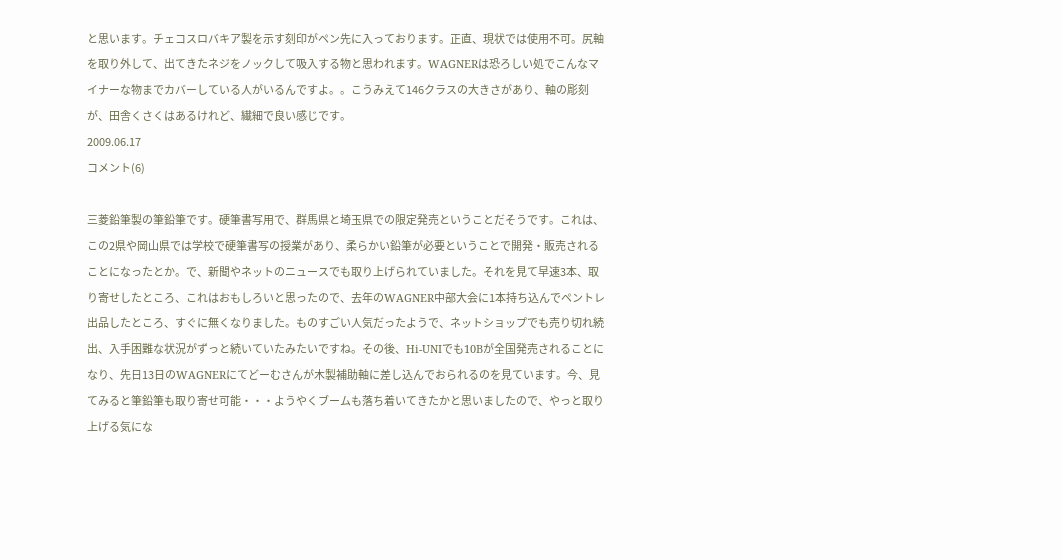と思います。チェコスロバキア製を示す刻印がペン先に入っております。正直、現状では使用不可。尻軸を取り外して、出てきたネジをノックして吸入する物と思われます。WAGNERは恐ろしい処でこんなマイナーな物までカバーしている人がいるんですよ。。こうみえて146クラスの大きさがあり、軸の彫刻が、田舎くさくはあるけれど、繊細で良い感じです。
2009.06.17
コメント(6)

三菱鉛筆製の筆鉛筆です。硬筆書写用で、群馬県と埼玉県での限定発売ということだそうです。これは、この2県や岡山県では学校で硬筆書写の授業があり、柔らかい鉛筆が必要ということで開発・販売されることになったとか。で、新聞やネットのニュースでも取り上げられていました。それを見て早速3本、取り寄せしたところ、これはおもしろいと思ったので、去年のWAGNER中部大会に1本持ち込んでペントレ出品したところ、すぐに無くなりました。ものすごい人気だったようで、ネットショップでも売り切れ続出、入手困難な状況がずっと続いていたみたいですね。その後、Hi-UNIでも10Bが全国発売されることになり、先日13日のWAGNERにてどーむさんが木製補助軸に差し込んでおられるのを見ています。今、見てみると筆鉛筆も取り寄せ可能・・・ようやくブームも落ち着いてきたかと思いましたので、やっと取り上げる気にな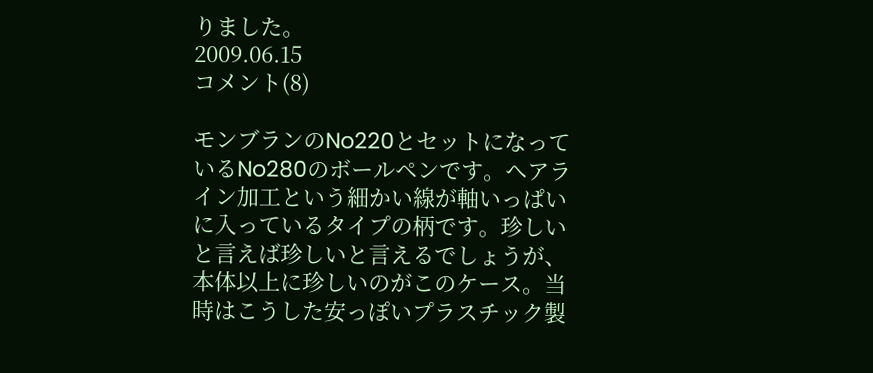りました。
2009.06.15
コメント(8)

モンブランのNo220とセットになっているNo280のボールペンです。ヘアライン加工という細かい線が軸いっぱいに入っているタイプの柄です。珍しいと言えば珍しいと言えるでしょうが、本体以上に珍しいのがこのケース。当時はこうした安っぽいプラスチック製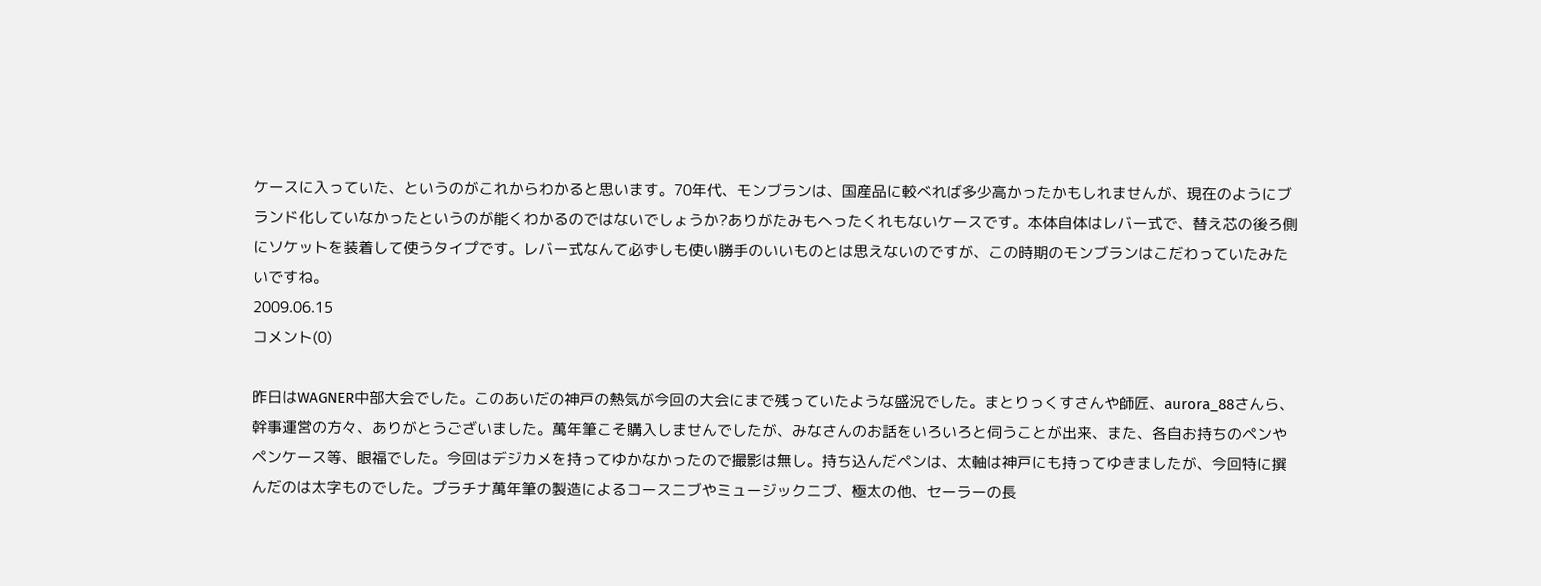ケースに入っていた、というのがこれからわかると思います。70年代、モンブランは、国産品に較べれば多少高かったかもしれませんが、現在のようにブランド化していなかったというのが能くわかるのではないでしょうか?ありがたみもへったくれもないケースです。本体自体はレバー式で、替え芯の後ろ側にソケットを装着して使うタイプです。レバー式なんて必ずしも使い勝手のいいものとは思えないのですが、この時期のモンブランはこだわっていたみたいですね。
2009.06.15
コメント(0)

昨日はWAGNER中部大会でした。このあいだの神戸の熱気が今回の大会にまで残っていたような盛況でした。まとりっくすさんや師匠、aurora_88さんら、幹事運営の方々、ありがとうございました。萬年筆こそ購入しませんでしたが、みなさんのお話をいろいろと伺うことが出来、また、各自お持ちのペンやペンケース等、眼福でした。今回はデジカメを持ってゆかなかったので撮影は無し。持ち込んだペンは、太軸は神戸にも持ってゆきましたが、今回特に撰んだのは太字ものでした。プラチナ萬年筆の製造によるコースニブやミュージックニブ、極太の他、セーラーの長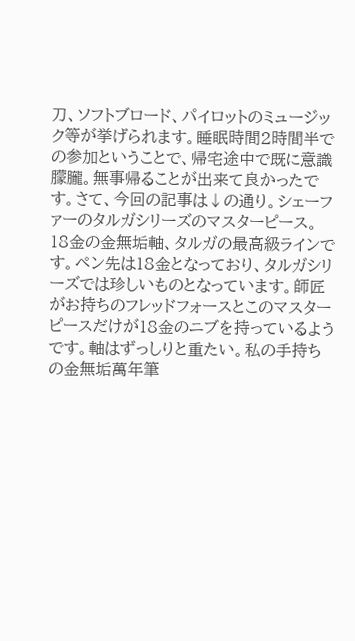刀、ソフトブロード、パイロットのミュージック等が挙げられます。睡眠時間2時間半での参加ということで、帰宅途中で既に意識朦朧。無事帰ることが出来て良かったです。さて、今回の記事は↓の通り。シェーファーのタルガシリーズのマスターピース。18金の金無垢軸、タルガの最高級ラインです。ペン先は18金となっており、タルガシリーズでは珍しいものとなっています。師匠がお持ちのフレッドフォースとこのマスターピースだけが18金のニブを持っているようです。軸はずっしりと重たい。私の手持ちの金無垢萬年筆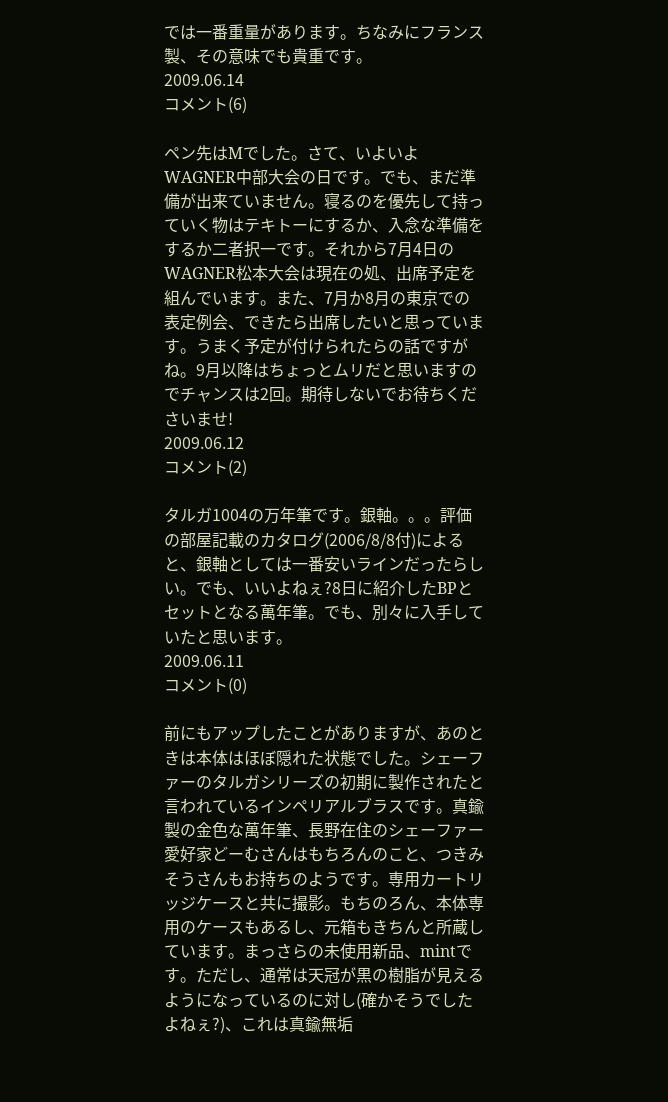では一番重量があります。ちなみにフランス製、その意味でも貴重です。
2009.06.14
コメント(6)

ペン先はMでした。さて、いよいよWAGNER中部大会の日です。でも、まだ準備が出来ていません。寝るのを優先して持っていく物はテキトーにするか、入念な準備をするか二者択一です。それから7月4日のWAGNER松本大会は現在の処、出席予定を組んでいます。また、7月か8月の東京での表定例会、できたら出席したいと思っています。うまく予定が付けられたらの話ですがね。9月以降はちょっとムリだと思いますのでチャンスは2回。期待しないでお待ちくださいませ!
2009.06.12
コメント(2)

タルガ1004の万年筆です。銀軸。。。評価の部屋記載のカタログ(2006/8/8付)によると、銀軸としては一番安いラインだったらしい。でも、いいよねぇ?8日に紹介したBPとセットとなる萬年筆。でも、別々に入手していたと思います。
2009.06.11
コメント(0)

前にもアップしたことがありますが、あのときは本体はほぼ隠れた状態でした。シェーファーのタルガシリーズの初期に製作されたと言われているインペリアルブラスです。真鍮製の金色な萬年筆、長野在住のシェーファー愛好家どーむさんはもちろんのこと、つきみそうさんもお持ちのようです。専用カートリッジケースと共に撮影。もちのろん、本体専用のケースもあるし、元箱もきちんと所蔵しています。まっさらの未使用新品、mintです。ただし、通常は天冠が黒の樹脂が見えるようになっているのに対し(確かそうでしたよねぇ?)、これは真鍮無垢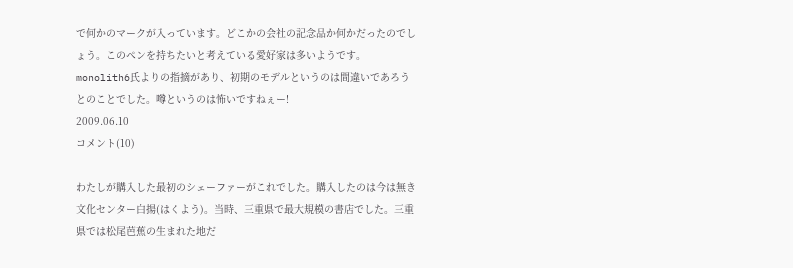で何かのマークが入っています。どこかの会社の記念品か何かだったのでしょう。このペンを持ちたいと考えている愛好家は多いようです。monolith6氏よりの指摘があり、初期のモデルというのは間違いであろうとのことでした。噂というのは怖いですねぇー!
2009.06.10
コメント(10)

わたしが購入した最初のシェーファーがこれでした。購入したのは今は無き文化センター白揚(はくよう)。当時、三重県で最大規模の書店でした。三重県では松尾芭蕉の生まれた地だ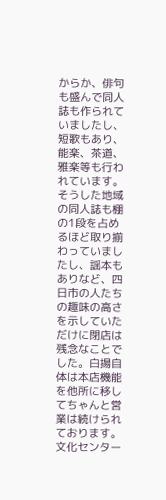からか、俳句も盛んで同人誌も作られていましたし、短歌もあり、能楽、茶道、雅楽等も行われています。そうした地域の同人誌も棚の1段を占めるほど取り揃わっていましたし、謡本もありなど、四日市の人たちの趣味の高さを示していただけに閉店は残念なことでした。白揚自体は本店機能を他所に移してちゃんと営業は続けられております。文化センター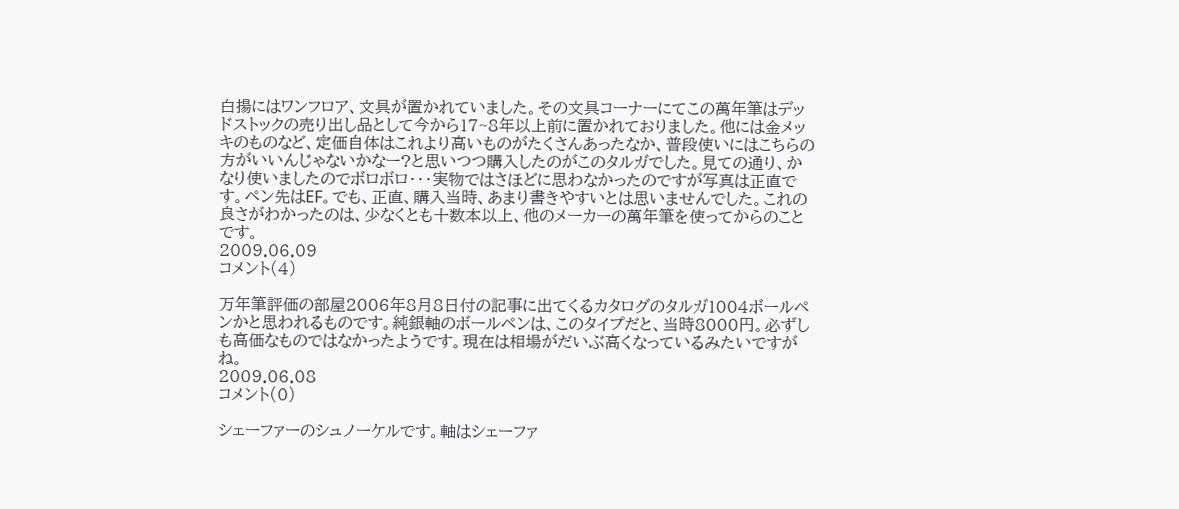白揚にはワンフロア、文具が置かれていました。その文具コーナーにてこの萬年筆はデッドストックの売り出し品として今から17~8年以上前に置かれておりました。他には金メッキのものなど、定価自体はこれより高いものがたくさんあったなか、普段使いにはこちらの方がいいんじゃないかなー?と思いつつ購入したのがこのタルガでした。見ての通り、かなり使いましたのでボロボロ・・・実物ではさほどに思わなかったのですが写真は正直です。ペン先はEF。でも、正直、購入当時、あまり書きやすいとは思いませんでした。これの良さがわかったのは、少なくとも十数本以上、他のメーカーの萬年筆を使ってからのことです。
2009.06.09
コメント(4)

万年筆評価の部屋2006年8月8日付の記事に出てくるカタログのタルガ1004ボールペンかと思われるものです。純銀軸のボールペンは、このタイプだと、当時8000円。必ずしも高価なものではなかったようです。現在は相場がだいぶ高くなっているみたいですがね。
2009.06.08
コメント(0)

シェーファーのシュノーケルです。軸はシェーファ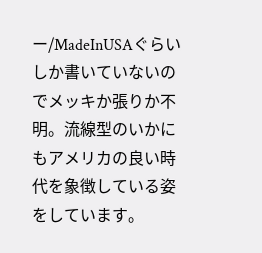ー/MadeInUSAぐらいしか書いていないのでメッキか張りか不明。流線型のいかにもアメリカの良い時代を象徴している姿をしています。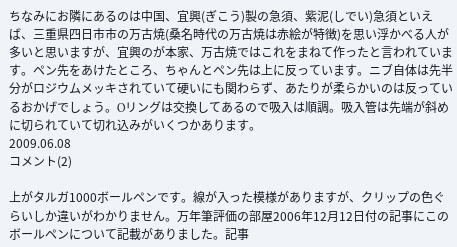ちなみにお隣にあるのは中国、宜興(ぎこう)製の急須、紫泥(しでい)急須といえば、三重県四日市市の万古焼(桑名時代の万古焼は赤絵が特徴)を思い浮かべる人が多いと思いますが、宜興のが本家、万古焼ではこれをまねて作ったと言われています。ペン先をあけたところ、ちゃんとペン先は上に反っています。ニブ自体は先半分がロジウムメッキされていて硬いにも関わらず、あたりが柔らかいのは反っているおかげでしょう。Oリングは交換してあるので吸入は順調。吸入管は先端が斜めに切られていて切れ込みがいくつかあります。
2009.06.08
コメント(2)

上がタルガ1000ボールペンです。線が入った模様がありますが、クリップの色ぐらいしか違いがわかりません。万年筆評価の部屋2006年12月12日付の記事にこのボールペンについて記載がありました。記事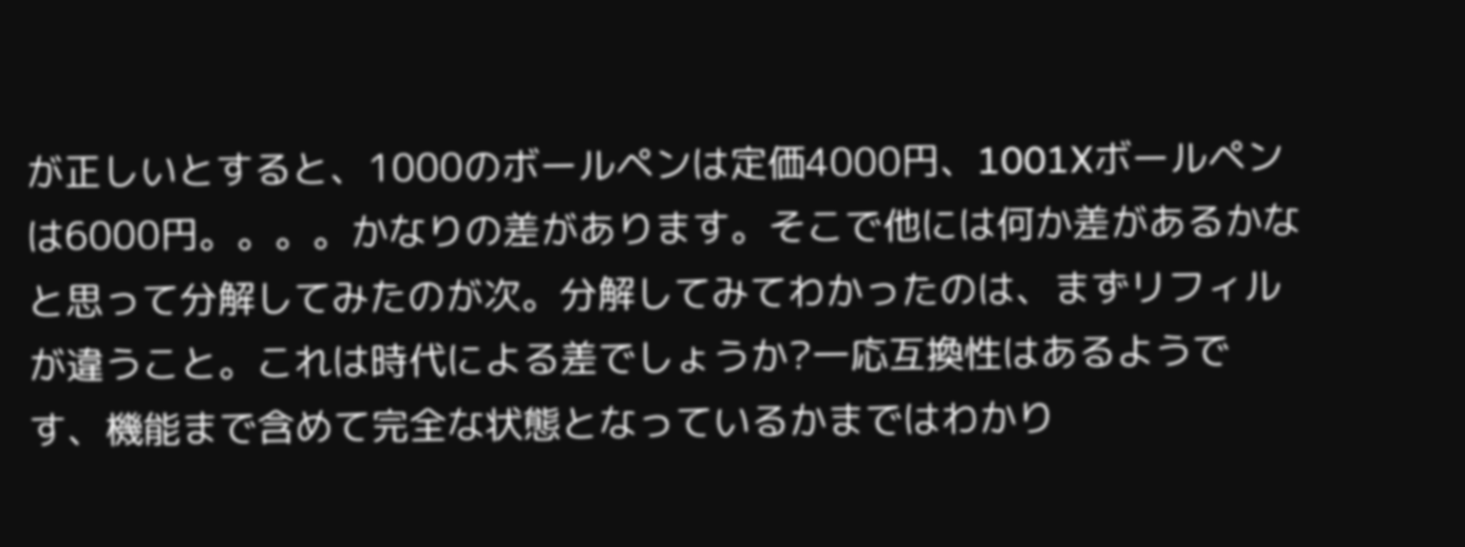が正しいとすると、1000のボールペンは定価4000円、1001Xボールペンは6000円。。。。かなりの差があります。そこで他には何か差があるかなと思って分解してみたのが次。分解してみてわかったのは、まずリフィルが違うこと。これは時代による差でしょうか?一応互換性はあるようです、機能まで含めて完全な状態となっているかまではわかり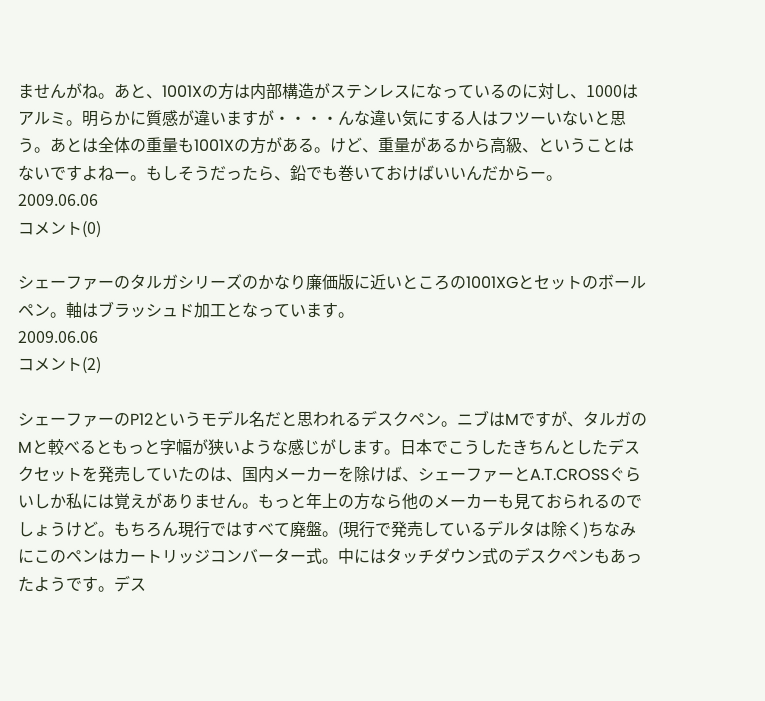ませんがね。あと、1001Xの方は内部構造がステンレスになっているのに対し、1000はアルミ。明らかに質感が違いますが・・・・んな違い気にする人はフツーいないと思う。あとは全体の重量も1001Xの方がある。けど、重量があるから高級、ということはないですよねー。もしそうだったら、鉛でも巻いておけばいいんだからー。
2009.06.06
コメント(0)

シェーファーのタルガシリーズのかなり廉価版に近いところの1001XGとセットのボールペン。軸はブラッシュド加工となっています。
2009.06.06
コメント(2)

シェーファーのP12というモデル名だと思われるデスクペン。ニブはMですが、タルガのMと較べるともっと字幅が狭いような感じがします。日本でこうしたきちんとしたデスクセットを発売していたのは、国内メーカーを除けば、シェーファーとA.T.CROSSぐらいしか私には覚えがありません。もっと年上の方なら他のメーカーも見ておられるのでしょうけど。もちろん現行ではすべて廃盤。(現行で発売しているデルタは除く)ちなみにこのペンはカートリッジコンバーター式。中にはタッチダウン式のデスクペンもあったようです。デス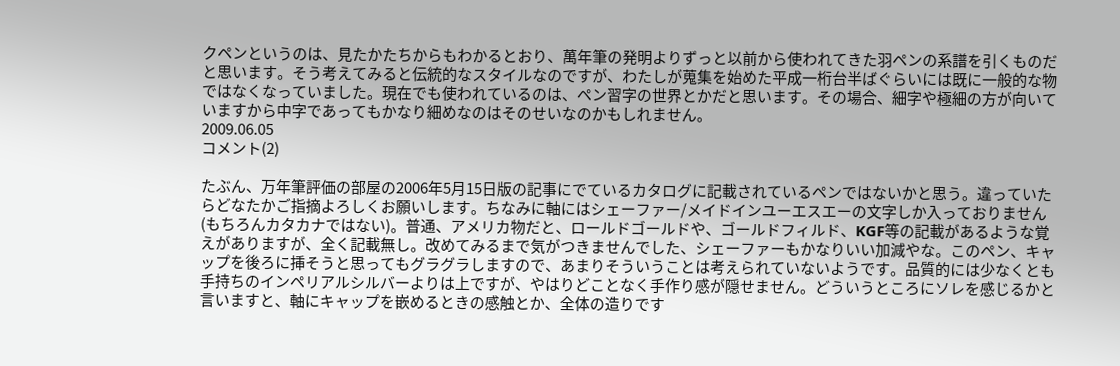クペンというのは、見たかたちからもわかるとおり、萬年筆の発明よりずっと以前から使われてきた羽ペンの系譜を引くものだと思います。そう考えてみると伝統的なスタイルなのですが、わたしが蒐集を始めた平成一桁台半ばぐらいには既に一般的な物ではなくなっていました。現在でも使われているのは、ペン習字の世界とかだと思います。その場合、細字や極細の方が向いていますから中字であってもかなり細めなのはそのせいなのかもしれません。
2009.06.05
コメント(2)

たぶん、万年筆評価の部屋の2006年5月15日版の記事にでているカタログに記載されているペンではないかと思う。違っていたらどなたかご指摘よろしくお願いします。ちなみに軸にはシェーファー/メイドインユーエスエーの文字しか入っておりません(もちろんカタカナではない)。普通、アメリカ物だと、ロールドゴールドや、ゴールドフィルド、KGF等の記載があるような覚えがありますが、全く記載無し。改めてみるまで気がつきませんでした、シェーファーもかなりいい加減やな。このペン、キャップを後ろに挿そうと思ってもグラグラしますので、あまりそういうことは考えられていないようです。品質的には少なくとも手持ちのインペリアルシルバーよりは上ですが、やはりどことなく手作り感が隠せません。どういうところにソレを感じるかと言いますと、軸にキャップを嵌めるときの感触とか、全体の造りです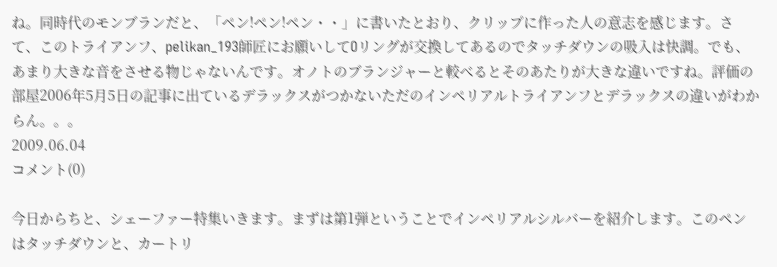ね。同時代のモンブランだと、「ペン!ペン!ペン・・」に書いたとおり、クリップに作った人の意志を感じます。さて、このトライアンフ、pelikan_193師匠にお願いしてOリングが交換してあるのでタッチダウンの吸入は快調。でも、あまり大きな音をさせる物じゃないんです。オノトのブランジャーと較べるとそのあたりが大きな違いですね。評価の部屋2006年5月5日の記事に出ているデラックスがつかないただのインペリアルトライアンフとデラックスの違いがわからん。。。
2009.06.04
コメント(0)

今日からちと、シェーファー特集いきます。まずは第1弾ということでインペリアルシルバーを紹介します。このペンはタッチダウンと、カートリ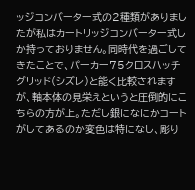ッジコンバーター式の2種類がありましたが私はカートリッジコンバーター式しか持っておりません。同時代を過ごしてきたことで、パーカー75クロスハッチグリッド(シズレ)と能く比較されますが、軸本体の見栄えというと圧倒的にこちらの方が上。ただし銀になにかコートがしてあるのか変色は特になし、彫り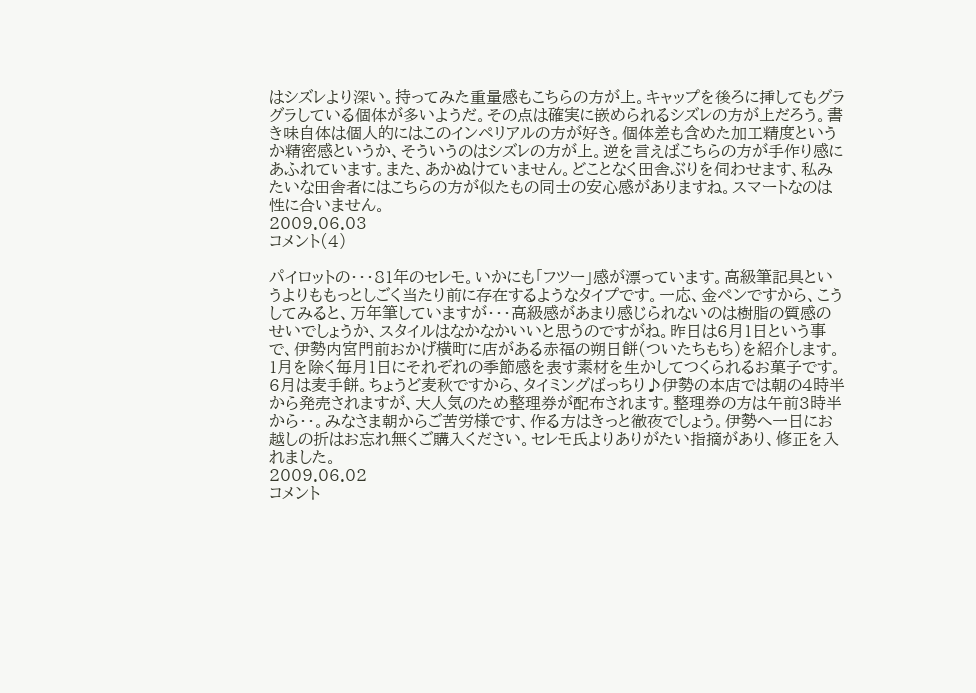はシズレより深い。持ってみた重量感もこちらの方が上。キャップを後ろに挿してもグラグラしている個体が多いようだ。その点は確実に嵌められるシズレの方が上だろう。書き味自体は個人的にはこのインペリアルの方が好き。個体差も含めた加工精度というか精密感というか、そういうのはシズレの方が上。逆を言えばこちらの方が手作り感にあふれています。また、あかぬけていません。どことなく田舎ぶりを伺わせます、私みたいな田舎者にはこちらの方が似たもの同士の安心感がありますね。スマートなのは性に合いません。
2009.06.03
コメント(4)

パイロットの・・・81年のセレモ。いかにも「フツー」感が漂っています。高級筆記具というよりももっとしごく当たり前に存在するようなタイプです。一応、金ペンですから、こうしてみると、万年筆していますが・・・高級感があまり感じられないのは樹脂の質感のせいでしょうか、スタイルはなかなかいいと思うのですがね。昨日は6月1日という事で、伊勢内宮門前おかげ横町に店がある赤福の朔日餅(ついたちもち)を紹介します。1月を除く毎月1日にそれぞれの季節感を表す素材を生かしてつくられるお菓子です。6月は麦手餅。ちょうど麦秋ですから、タイミングばっちり♪伊勢の本店では朝の4時半から発売されますが、大人気のため整理券が配布されます。整理券の方は午前3時半から・・。みなさま朝からご苦労様です、作る方はきっと徹夜でしょう。伊勢へ一日にお越しの折はお忘れ無くご購入ください。セレモ氏よりありがたい指摘があり、修正を入れました。
2009.06.02
コメント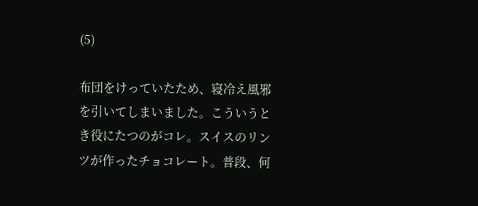(5)

布団をけっていたため、寝冷え風邪を引いてしまいました。こういうとき役にたつのがコレ。スイスのリンツが作ったチョコレート。普段、何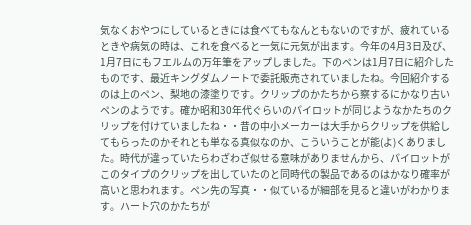気なくおやつにしているときには食べてもなんともないのですが、疲れているときや病気の時は、これを食べると一気に元気が出ます。今年の4月3日及び、1月7日にもフエルムの万年筆をアップしました。下のペンは1月7日に紹介したものです、最近キングダムノートで委託販売されていましたね。今回紹介するのは上のペン、梨地の漆塗りです。クリップのかたちから察するにかなり古いペンのようです。確か昭和30年代ぐらいのパイロットが同じようなかたちのクリップを付けていましたね・・昔の中小メーカーは大手からクリップを供給してもらったのかそれとも単なる真似なのか、こういうことが能(よ)くありました。時代が違っていたらわざわざ似せる意味がありませんから、パイロットがこのタイプのクリップを出していたのと同時代の製品であるのはかなり確率が高いと思われます。ペン先の写真・・似ているが細部を見ると違いがわかります。ハート穴のかたちが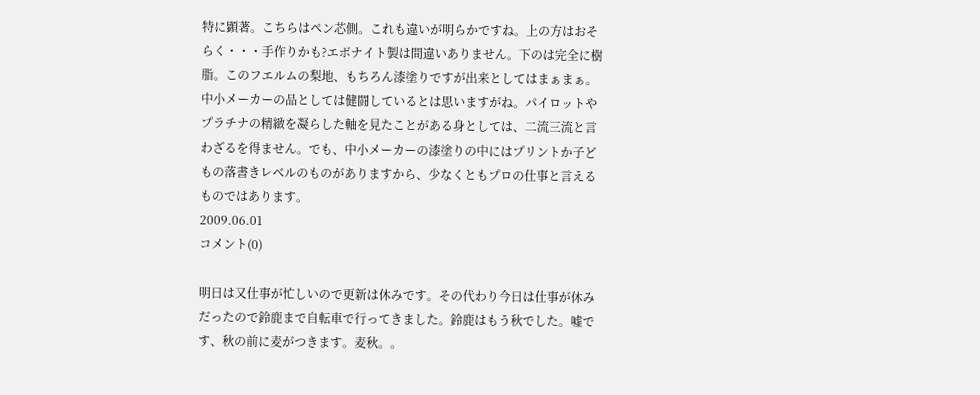特に顕著。こちらはペン芯側。これも違いが明らかですね。上の方はおそらく・・・手作りかも?エボナイト製は間違いありません。下のは完全に樹脂。このフエルムの梨地、もちろん漆塗りですが出来としてはまぁまぁ。中小メーカーの品としては健闘しているとは思いますがね。パイロットやプラチナの精緻を凝らした軸を見たことがある身としては、二流三流と言わざるを得ません。でも、中小メーカーの漆塗りの中にはプリントか子どもの落書きレベルのものがありますから、少なくともプロの仕事と言えるものではあります。
2009.06.01
コメント(0)

明日は又仕事が忙しいので更新は休みです。その代わり今日は仕事が休みだったので鈴鹿まで自転車で行ってきました。鈴鹿はもう秋でした。嘘です、秋の前に麦がつきます。麦秋。。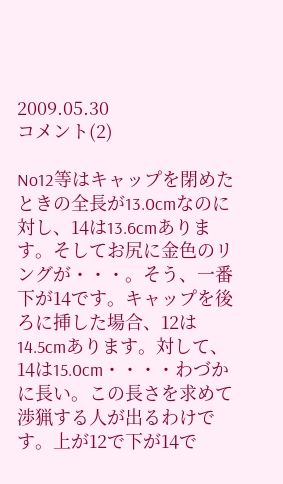2009.05.30
コメント(2)

No12等はキャップを閉めたときの全長が13.0cmなのに対し、14は13.6cmあります。そしてお尻に金色のリングが・・・。そう、一番下が14です。キャップを後ろに挿した場合、12は14.5cmあります。対して、14は15.0cm・・・・わづかに長い。この長さを求めて渉猟する人が出るわけです。上が12で下が14で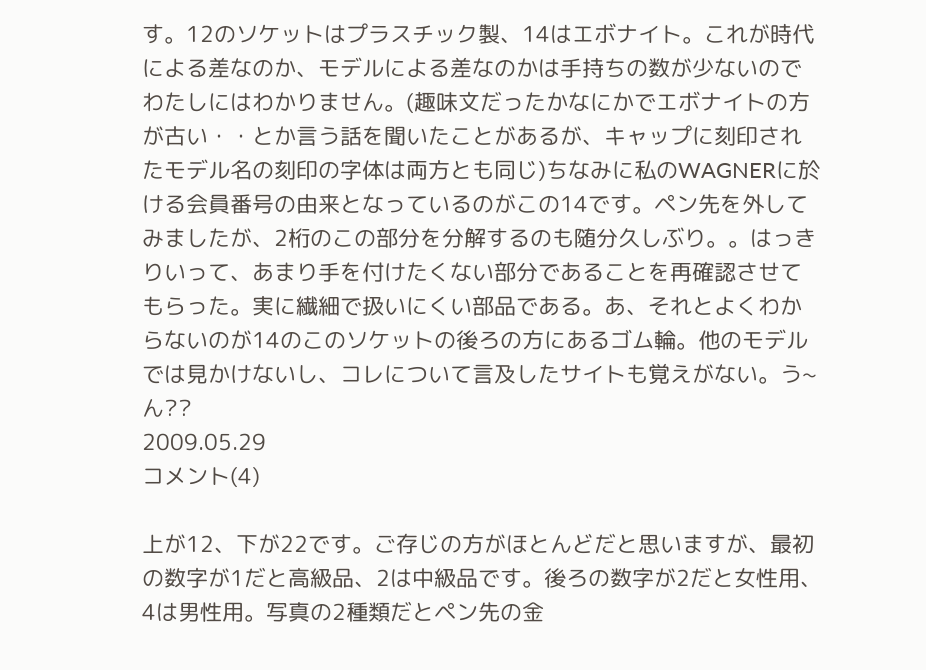す。12のソケットはプラスチック製、14はエボナイト。これが時代による差なのか、モデルによる差なのかは手持ちの数が少ないのでわたしにはわかりません。(趣味文だったかなにかでエボナイトの方が古い・・とか言う話を聞いたことがあるが、キャップに刻印されたモデル名の刻印の字体は両方とも同じ)ちなみに私のWAGNERに於ける会員番号の由来となっているのがこの14です。ペン先を外してみましたが、2桁のこの部分を分解するのも随分久しぶり。。はっきりいって、あまり手を付けたくない部分であることを再確認させてもらった。実に繊細で扱いにくい部品である。あ、それとよくわからないのが14のこのソケットの後ろの方にあるゴム輪。他のモデルでは見かけないし、コレについて言及したサイトも覚えがない。う~ん??
2009.05.29
コメント(4)

上が12、下が22です。ご存じの方がほとんどだと思いますが、最初の数字が1だと高級品、2は中級品です。後ろの数字が2だと女性用、4は男性用。写真の2種類だとペン先の金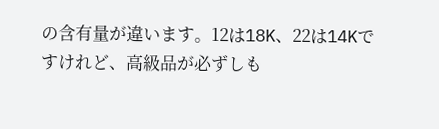の含有量が違います。12は18K、22は14Kですけれど、高級品が必ずしも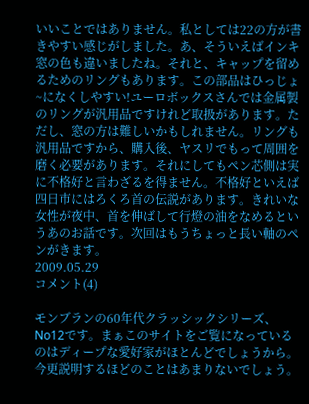いいことではありません。私としては22の方が書きやすい感じがしました。あ、そういえばインキ窓の色も違いましたね。それと、キャップを留めるためのリングもあります。この部品はひっじょ~になくしやすい!ユーロボックスさんでは金属製のリングが汎用品ですけれど取扱があります。ただし、窓の方は難しいかもしれません。リングも汎用品ですから、購入後、ヤスリでもって周囲を磨く必要があります。それにしてもペン芯側は実に不格好と言わざるを得ません。不格好といえば四日市にはろくろ首の伝説があります。きれいな女性が夜中、首を伸ばして行燈の油をなめるというあのお話です。次回はもうちょっと長い軸のペンがきます。
2009.05.29
コメント(4)

モンブランの60年代クラッシックシリーズ、No12です。まぁこのサイトをご覧になっているのはディープな愛好家がほとんどでしょうから。今更説明するほどのことはあまりないでしょう。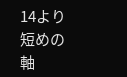14より短めの軸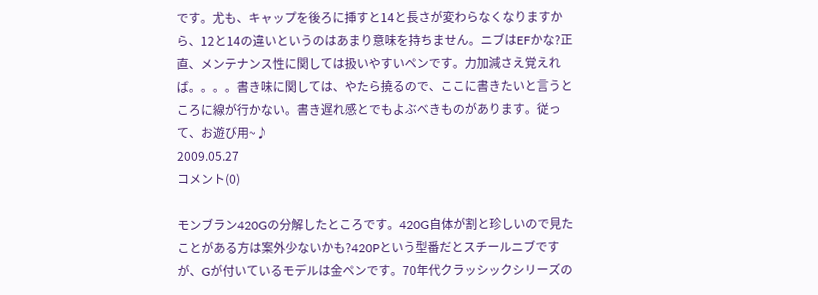です。尤も、キャップを後ろに挿すと14と長さが変わらなくなりますから、12と14の違いというのはあまり意味を持ちません。ニブはEFかな?正直、メンテナンス性に関しては扱いやすいペンです。力加減さえ覚えれば。。。。書き味に関しては、やたら撓るので、ここに書きたいと言うところに線が行かない。書き遅れ感とでもよぶべきものがあります。従って、お遊び用~♪
2009.05.27
コメント(0)

モンブラン420Gの分解したところです。420G自体が割と珍しいので見たことがある方は案外少ないかも?420Pという型番だとスチールニブですが、Gが付いているモデルは金ペンです。70年代クラッシックシリーズの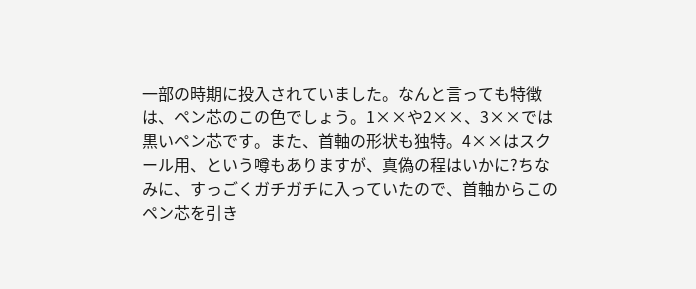一部の時期に投入されていました。なんと言っても特徴は、ペン芯のこの色でしょう。1××や2××、3××では黒いペン芯です。また、首軸の形状も独特。4××はスクール用、という噂もありますが、真偽の程はいかに?ちなみに、すっごくガチガチに入っていたので、首軸からこのペン芯を引き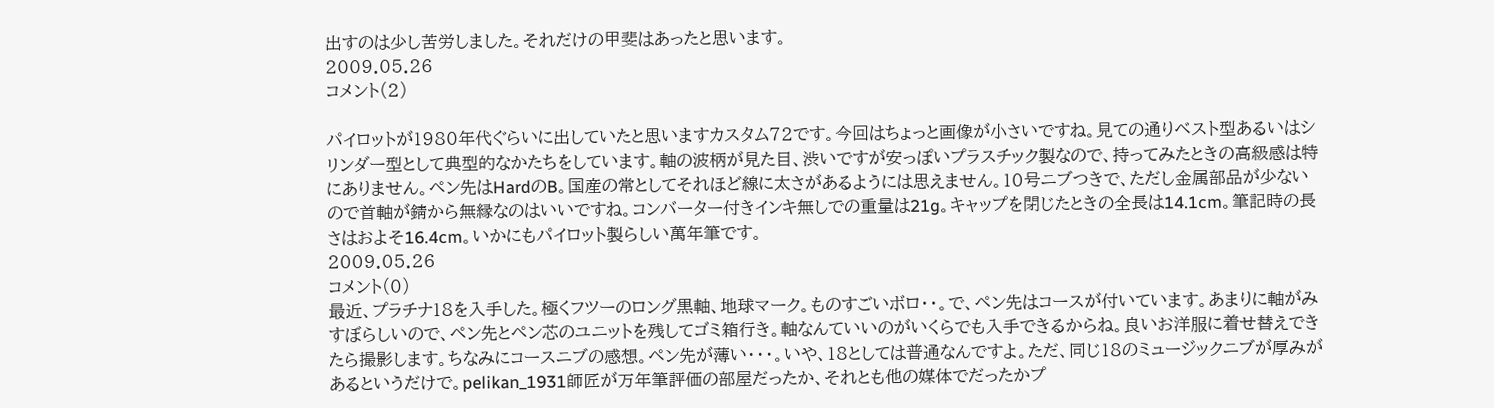出すのは少し苦労しました。それだけの甲斐はあったと思います。
2009.05.26
コメント(2)

パイロットが1980年代ぐらいに出していたと思いますカスタム72です。今回はちょっと画像が小さいですね。見ての通りベスト型あるいはシリンダー型として典型的なかたちをしています。軸の波柄が見た目、渋いですが安っぽいプラスチック製なので、持ってみたときの高級感は特にありません。ペン先はHardのB。国産の常としてそれほど線に太さがあるようには思えません。10号ニブつきで、ただし金属部品が少ないので首軸が錆から無縁なのはいいですね。コンバーター付きインキ無しでの重量は21g。キャップを閉じたときの全長は14.1cm。筆記時の長さはおよそ16.4cm。いかにもパイロット製らしい萬年筆です。
2009.05.26
コメント(0)
最近、プラチナ18を入手した。極くフツーのロング黒軸、地球マーク。ものすごいボロ・・。で、ペン先はコースが付いています。あまりに軸がみすぼらしいので、ペン先とペン芯のユニットを残してゴミ箱行き。軸なんていいのがいくらでも入手できるからね。良いお洋服に着せ替えできたら撮影します。ちなみにコースニブの感想。ペン先が薄い・・・。いや、18としては普通なんですよ。ただ、同じ18のミュージックニブが厚みがあるというだけで。pelikan_1931師匠が万年筆評価の部屋だったか、それとも他の媒体でだったかプ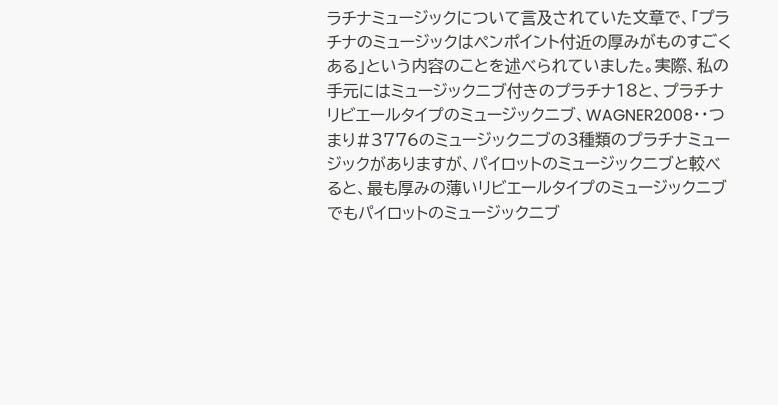ラチナミュージックについて言及されていた文章で、「プラチナのミュージックはペンポイント付近の厚みがものすごくある」という内容のことを述べられていました。実際、私の手元にはミュージックニブ付きのプラチナ18と、プラチナリビエールタイプのミュージックニブ、WAGNER2008・・つまり#3776のミュージックニブの3種類のプラチナミュージックがありますが、パイロットのミュージックニブと較べると、最も厚みの薄いリビエールタイプのミュージックニブでもパイロットのミュージックニブ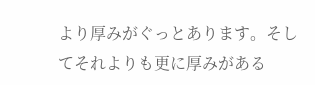より厚みがぐっとあります。そしてそれよりも更に厚みがある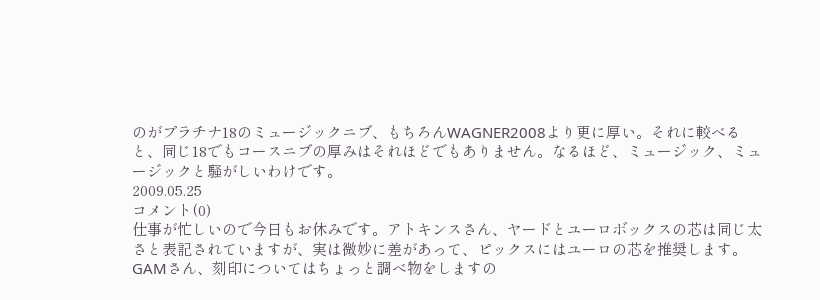のがプラチナ18のミュージックニブ、もちろんWAGNER2008より更に厚い。それに較べると、同じ18でもコースニブの厚みはそれほどでもありません。なるほど、ミュージック、ミュージックと騒がしいわけです。
2009.05.25
コメント(0)
仕事が忙しいので今日もお休みです。アトキンスさん、ヤードとユーロボックスの芯は同じ太さと表記されていますが、実は微妙に差があって、ピックスにはユーロの芯を推奨します。GAMさん、刻印についてはちょっと調べ物をしますの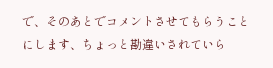で、そのあとでコメントさせてもらうことにします、ちょっと勘違いされていら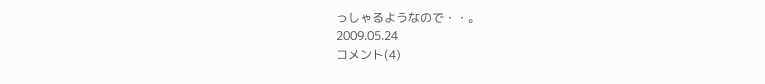っしゃるようなので・・。
2009.05.24
コメント(4)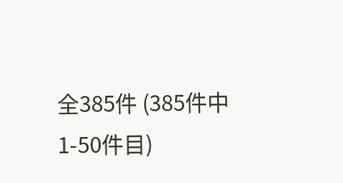全385件 (385件中 1-50件目)